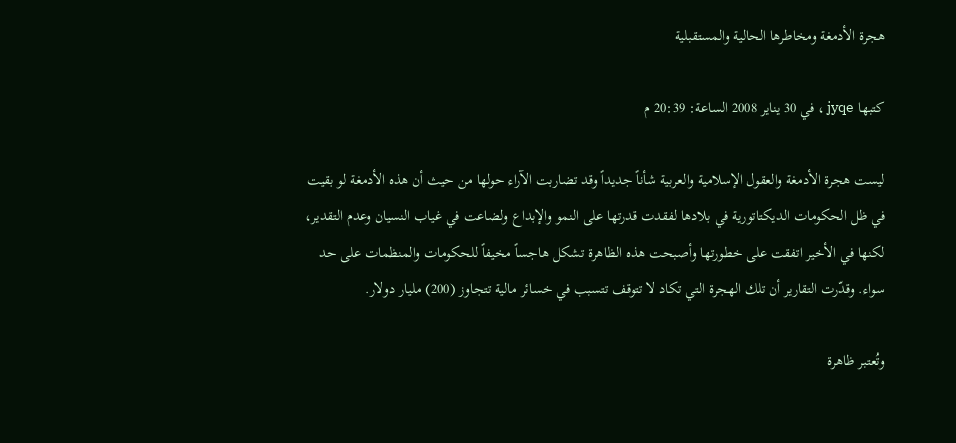هجرة الأدمغة ومخاطرها الحالية والمستقبلية

كتبها jyqe ، في 30 يناير 2008 الساعة: 20:39 م

ليست هجرة الأدمغة والعقول الإسلامية والعربية شأناً جديداً وقد تضاربت الآراء حولها من حيث أن هذه الأدمغة لو بقيت في ظل الحكومات الديكتاتورية في بلادها لفقدت قدرتها على النمو والإبداع ولضاعت في غياب النسيان وعدم التقدير، لكنها في الأخير اتفقت على خطورتها وأصبحت هذه الظاهرة تشكل هاجساً مخيفاً للحكومات والمنظمات على حد سواء. وقدّرت التقارير أن تلك الهجرة التي تكاد لا تتوقف تتسبب في خسائر مالية تتجاوز (200) مليار دولار.

وتُعتبر ظاهرة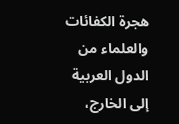هجرة الكفائات والعلماء من الدول العربية إلى الخارج،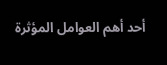أحد أهم العوامل المؤثرة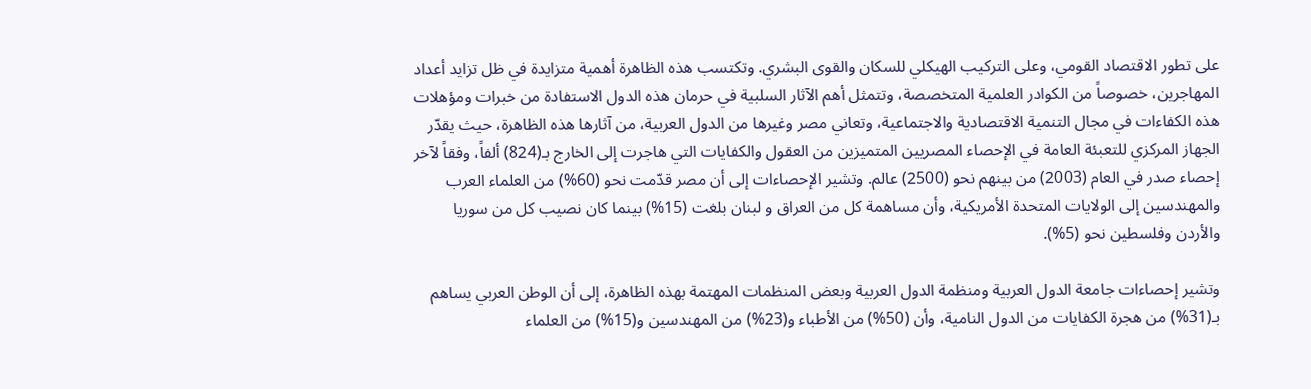على تطور الاقتصاد القومي، وعلى التركيب الهيكلي للسكان والقوى البشري. وتكتسب هذه الظاهرة أهمية متزايدة في ظل تزايد أعداد المهاجرين، خصوصاً من الكوادر العلمية المتخصصة، وتتمثل أهم الآثار السلبية في حرمان هذه الدول الاستفادة من خبرات ومؤهلات هذه الكفاءات في مجال التنمية الاقتصادية والاجتماعية، وتعاني مصر وغيرها من الدول العربية، من آثارها هذه الظاهرة، حيث يقدّر الجهاز المركزي للتعبئة العامة في الإحصاء المصريين المتميزين من العقول والكفايات التي هاجرت إلى الخارج بـ(824) ألفاً، وفقاً لآخر إحصاء صدر في العام (2003) من بينهم نحو (2500) عالم. وتشير الإحصاءات إلى أن مصر قدّمت نحو (60%) من العلماء العرب والمهندسين إلى الولايات المتحدة الأمريكية، وأن مساهمة كل من العراق و لبنان بلغت (15%) بينما كان نصيب كل من سوريا والأردن وفلسطين نحو (5%).

وتشير إحصاءات جامعة الدول العربية ومنظمة الدول العربية وبعض المنظمات المهتمة بهذه الظاهرة، إلى أن الوطن العربي يساهم بـ(31%) من هجرة الكفايات من الدول النامية، وأن (50%) من الأطباء و(23%) من المهندسين و(15%) من العلماء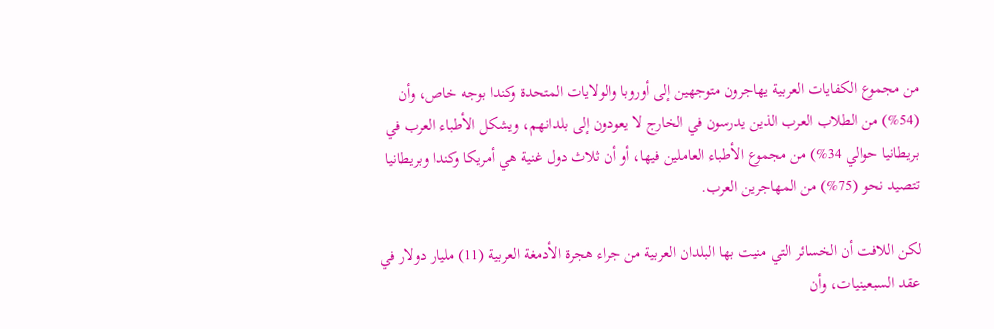من مجموع الكفايات العربية يهاجرون متوجهين إلى أوروبا والولايات المتحدة وكندا بوجه خاص، وأن (54%) من الطلاب العرب الذين يدرسون في الخارج لا يعودون إلى بلدانهم، ويشكل الأطباء العرب في بريطانيا حوالي 34%) من مجموع الأطباء العاملين فيها، أو أن ثلاث دول غنية هي أمريكا وكندا وبريطانيا تتصيد نحو (75%) من المهاجرين العرب.

لكن اللافت أن الخسائر التي منيت بها البلدان العربية من جراء هجرة الأدمغة العربية (11) مليار دولار في عقد السبعينيات، وأن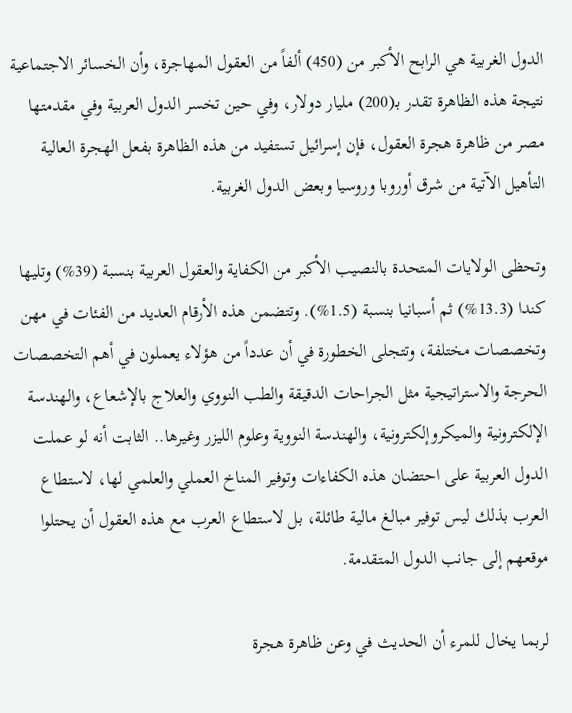الدول الغربية هي الرابح الأكبر من (450) ألفاً من العقول المهاجرة، وأن الخسائر الاجتماعية نتيجة هذه الظاهرة تقدر بـ(200) مليار دولار، وفي حين تخسر الدول العربية وفي مقدمتها مصر من ظاهرة هجرة العقول، فإن إسرائيل تستفيد من هذه الظاهرة بفعل الهجرة العالية التأهيل الآتية من شرق أوروبا وروسيا وبعض الدول الغربية.

وتحظى الولايات المتحدة بالنصيب الأكبر من الكفاية والعقول العربية بنسبة (39%) وتليها كندا (13.3%) ثم أسبانيا بنسبة (1.5%). وتتضمن هذه الأرقام العديد من الفئات في مهن وتخصصات مختلفة، وتتجلى الخطورة في أن عدداً من هؤلاء يعملون في أهم التخصصات الحرجة والاستراتيجية مثل الجراحات الدقيقة والطب النووي والعلاج بالإشعاع، والهندسة الإلكترونية والميكروإلكترونية، والهندسة النووية وعلوم الليزر وغيرها.. الثابت أنه لو عملت الدول العربية على احتضان هذه الكفاءات وتوفير المناخ العملي والعلمي لها، لاستطاع العرب بذلك ليس توفير مبالغ مالية طائلة، بل لاستطاع العرب مع هذه العقول أن يحتلوا موقعهم إلى جانب الدول المتقدمة.

لربما يخال للمرء أن الحديث في وعن ظاهرة هجرة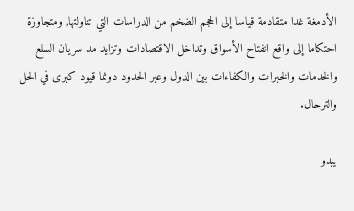الأدمغة غدا متقادمة قياسا إلى الحجم الضخم من الدراسات التي تناولتها, ومتجاوزة احتكاما إلى واقع انفتاح الأسواق وتداخل الاقتصادات وتزايد مد سريان السلع والخدمات والخبرات والكفاءات بين الدول وعبر الحدود دونما قيود كبرى في الحل والترحال.

يبدو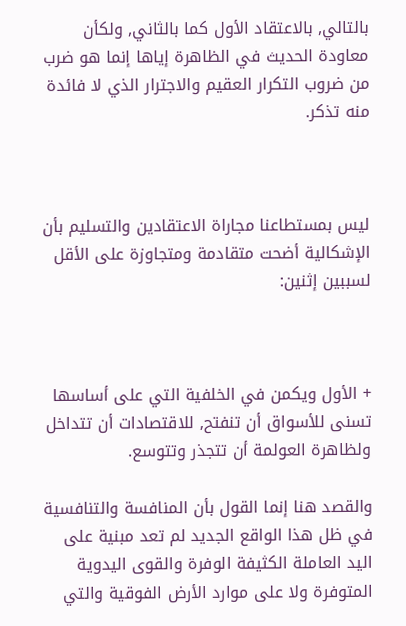بالتالي, بالاعتقاد الأول كما بالثاني, ولكأن معاودة الحديث في الظاهرة إياها إنما هو ضرب من ضروب التكرار العقيم والاجترار الذي لا فائدة منه تذكر.



ليس بمستطاعنا مجاراة الاعتقادين والتسليم بأن الإشكالية أضحت متقادمة ومتجاوزة على الأقل لسببين إثنين:



+ الأول ويكمن في الخلفية التي على أساسها تسنى للأسواق أن تنفتح, للاقتصادات أن تتداخل ولظاهرة العولمة أن تتجذر وتتوسع.

والقصد هنا إنما القول بأن المنافسة والتنافسية في ظل هذا الواقع الجديد لم تعد مبنية على اليد العاملة الكثيفة الوفرة والقوى اليدوية المتوفرة ولا على موارد الأرض الفوقية والتي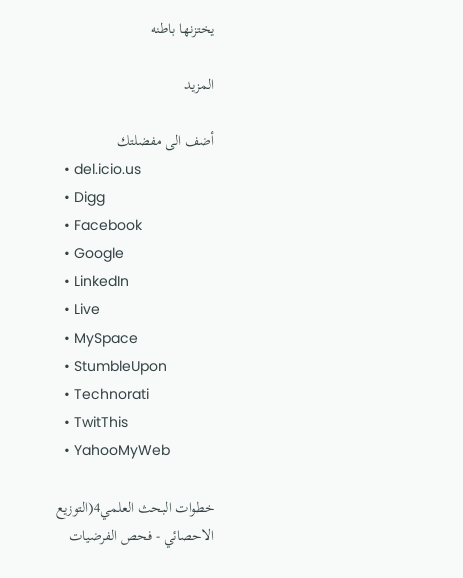يختزنها باطنه

المزيد

أضف الى مفضلتك
  • del.icio.us
  • Digg
  • Facebook
  • Google
  • LinkedIn
  • Live
  • MySpace
  • StumbleUpon
  • Technorati
  • TwitThis
  • YahooMyWeb

خطوات البحث العلمي4(التوزيع الاحصائي - فحص الفرضيات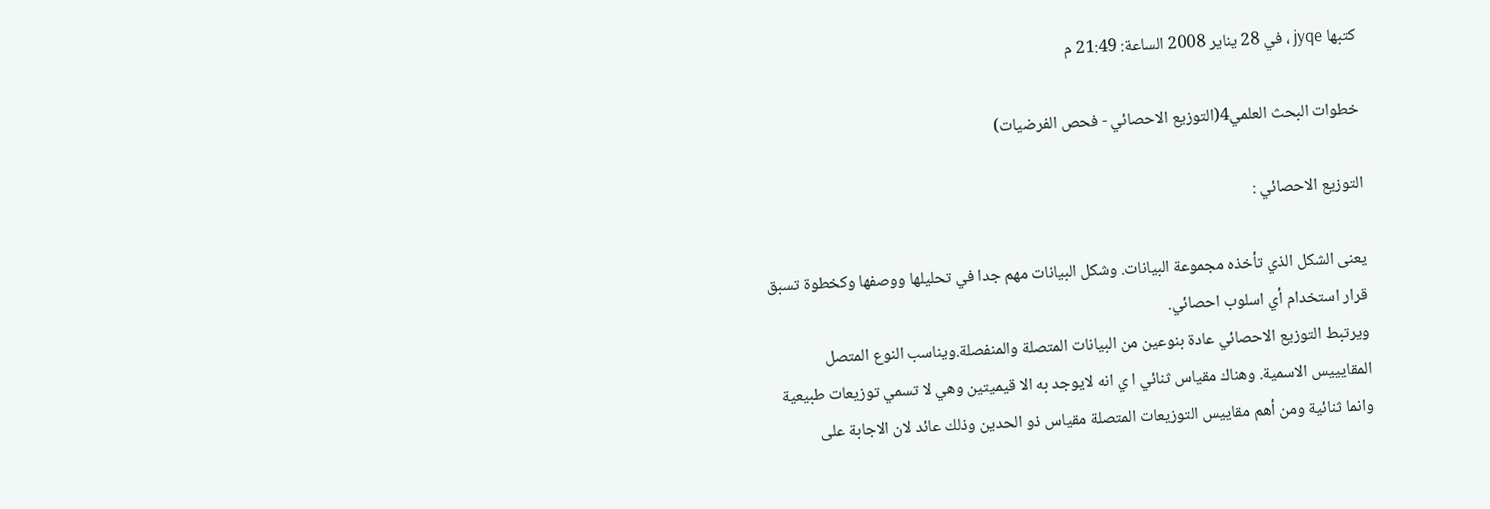كتبها jyqe ، في 28 يناير 2008 الساعة: 21:49 م

خطوات البحث العلمي4(التوزيع الاحصائي - فحص الفرضيات)

التوزيع الاحصائي :

يعنى الشكل الذي تأخذه مجموعة البيانات. وشكل البيانات مهم جدا في تحليلها ووصفها وكخطوة تسبق قرار استخدام أي اسلوب احصائي.
ويرتبط التوزيع الاحصائي عادة بنوعين من البيانات المتصلة والمنفصلة.ويناسب النوع المتصل المقايييس الاسمية. وهناك مقياس ثنائي ا ي انه لايوجد به الا قيميتين وهي لا تسمي توزيعات طبيعية وانما ثنائية ومن أهم مقاييس التوزيعات المتصلة مقياس ذو الحدين وذلك عائد لان الاجابة على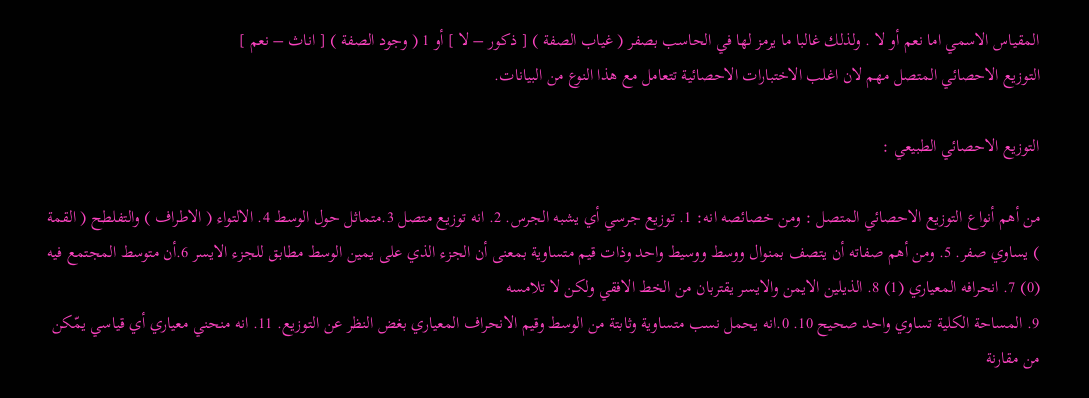المقياس الاسمي اما نعم أو لا . ولذلك غالبا ما يرمز لها في الحاسب بصفر ( غياب الصفة ) [ ذكور – لا ] أو 1 ( وجود الصفة ) [ اناث – نعم ]
التوزيع الاحصائي المتصل مهم لان اغلب الاختبارات الاحصائية تتعامل مع هذا النوع من البيانات.

التوزيع الاحصائي الطبيعي :

من أهم أنواع التوزيع الاحصائي المتصل : ومن خصائصه انه: 1. توزيع جرسي أي يشبه الجرس. 2. انه توزيع متصل 3.متماثل حول الوسط 4. الالتواء ( الاطراف ) والتفلطح ( القمة ) يساوي صفر. 5. ومن أهم صفاته أن يتصف بمنوال ووسط ووسيط واحد وذات قيم متساوية بمعنى أن الجزء الذي على يمين الوسط مطابق للجزء الايسر 6.أن متوسط المجتمع فيه (0) 7. انحرافه المعياري (1) 8. الذيلين الايمن والايسر يقتربان من الخط الافقي ولكن لا تلامسه
9. المساحة الكلية تساوي واحد صحيح 10. 0.انه يحمل نسب متساوية وثابتة من الوسط وقيم الانحراف المعياري بغض النظر عن التوزيع. 11. انه منحني معياري أي قياسي يمّكن من مقارنة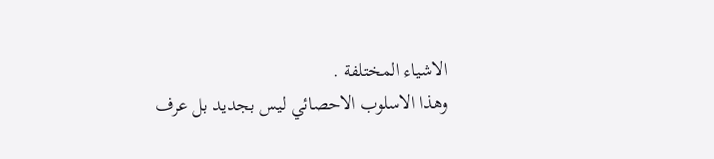الاشياء المختلفة .
وهذا الاسلوب الاحصائي ليس بجديد بل عرف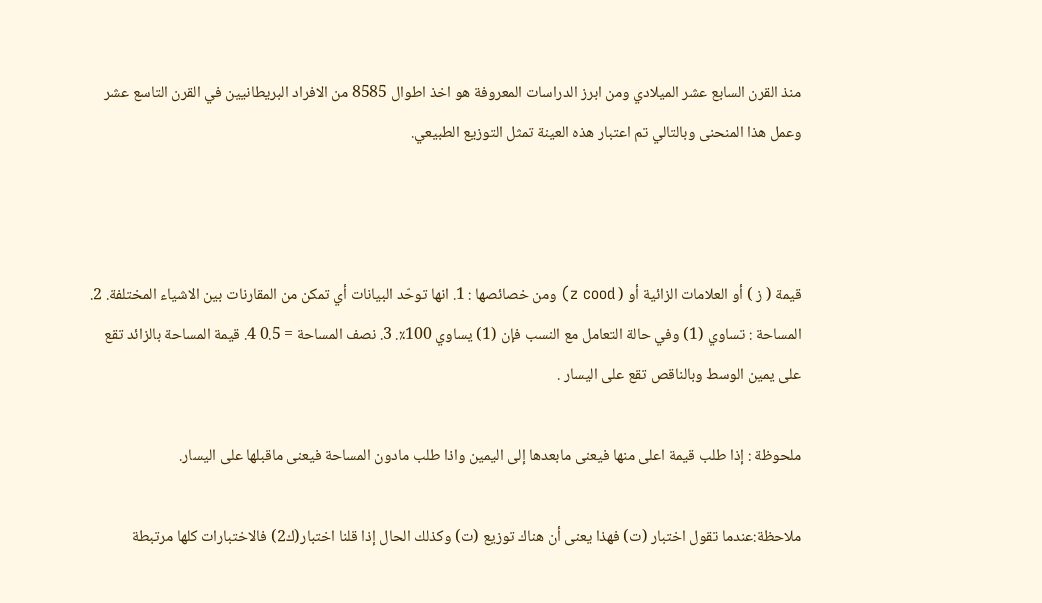منذ القرن السابع عشر الميلادي ومن ابرز الدراسات المعروفة هو اخذ اطوال 8585 من الافراد البريطانيين في القرن التاسع عشر وعمل هذا المنحنى وبالتالي تم اعتبار هذه العينة تمثل التوزيع الطبيعي.



قيمة ( ز ) أو العلامات الزائية أو ( z cood) ومن خصائصها : 1. انها توحّد البيانات أي تمكن من المقارنات بين الاشياء المختلفة. 2. المساحة : تساوي (1) وفي حالة التعامل مع النسب فإن (1) يساوي 100٪. 3. نصف المساحة = 0.5 4. قيمة المساحة بالزائد تقع على يمين الوسط وبالناقص تقع على اليسار .

ملحوظة : إذا طلب قيمة اعلى منها فيعنى مابعدها إلى اليمين واذا طلب مادون المساحة فيعنى ماقبلها على اليسار.

ملاحظة:عندما تقول اختبار (ت) فهذا يعنى أن هناك توزيع (ت) وكذلك الحال إذا قلنا اختبار(ك2) فالاختبارات كلها مرتبطة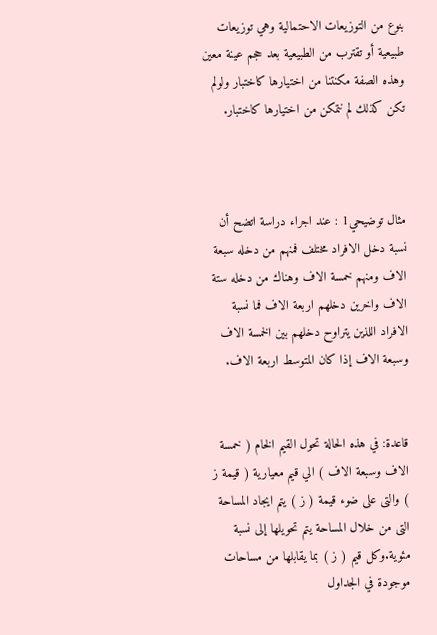بنوع من التوزيعات الاحتمالية وهي توزيعات طبيعية أو تقترب من الطبيعية بعد حجم عينة معين وهذه الصفة مكنتنا من اختيارها كاختبار ولولم تكن كذلك لم نتمكن من اختيارها كاختبار.



مثال توضيحي1 : عند اجراء دراسة اتضح أن نسبة دخل الافراد مختلف فمنهم من دخله سبعة الاف ومنهم خمسة الاف وهناك من دخله ستة الاف واخرين دخلهم اربعة الاف فما نسبة الافراد اللذين يتراوح دخلهم بين الخمسة الاف وسبعة الاف إذا كان المتوسط اربعة الاف.


قاعدة: في هذه الحالة تحول القيم الخام ( خمسة الاف وسبعة الاف ) الي قيم معيارية ( قيمة ز ) والتى على ضوء قيمة ( ز ) يتم ايجاد المساحة التى من خلال المساحة يتم تحويلها إلى نسبة مئوية.وكل قيم ( ز ) بما يقابلها من مساحات موجودة في الجداول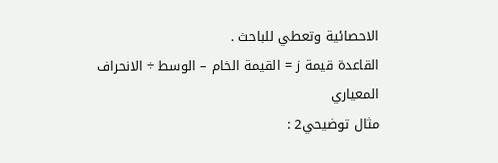الاحصائية وتعطي للباحث .
القاعدة قيمة ز = القيمة الخام – الوسط ÷ الانحراف المعياري
مثال توضيحي2 :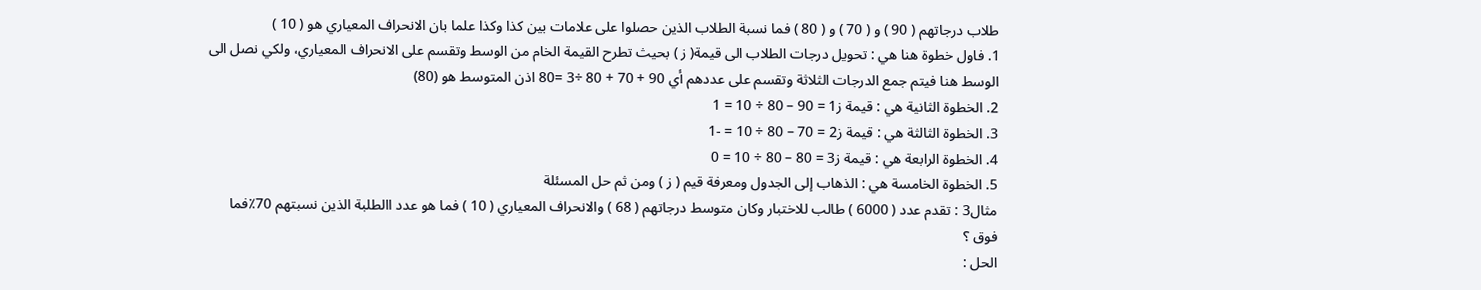طلاب درجاتهم ( 90 ) و ( 70 ) و ( 80 ) فما نسبة الطلاب الذين حصلوا على علامات بين كذا وكذا علما بان الانحراف المعياري هو ( 10 )
1. فاول خطوة هنا هي : تحويل درجات الطلاب الى قيمة( ز ) بحيث تطرح القيمة الخام من الوسط وتقسم على الانحراف المعياري، ولكي نصل الى الوسط هنا فيتم جمع الدرجات الثلاثة وتقسم على عددهم أي 90 + 70 + 80 ÷3 =80 اذن المتوسط هو (80)
2. الخطوة الثانية هي : قيمة ز1 = 90 – 80 ÷ 10 = 1
3. الخطوة الثالثة هي : قيمة ز2 = 70 – 80 ÷ 10 = -1
4. الخطوة الرابعة هي : قيمة ز3 = 80 – 80 ÷ 10 = 0
5. الخطوة الخامسة هي : الذهاب إلى الجدول ومعرفة قيم ( ز ) ومن ثم حل المسئلة
مثال3 : تقدم عدد ( 6000 ) طالب للاختبار وكان متوسط درجاتهم ( 68 ) والانحراف المعياري ( 10 ) فما هو عدد االطلبة الذين نسبتهم 70٪فما فوق ؟
الحل :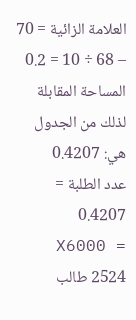العلامة الزائية = 70 – 68 ÷ 10 = 0.2
المساحة المقابلة لذلك من الجدول هي: 0.4207
عدد الطلبة = 0.4207 X6000 = 2524 طالب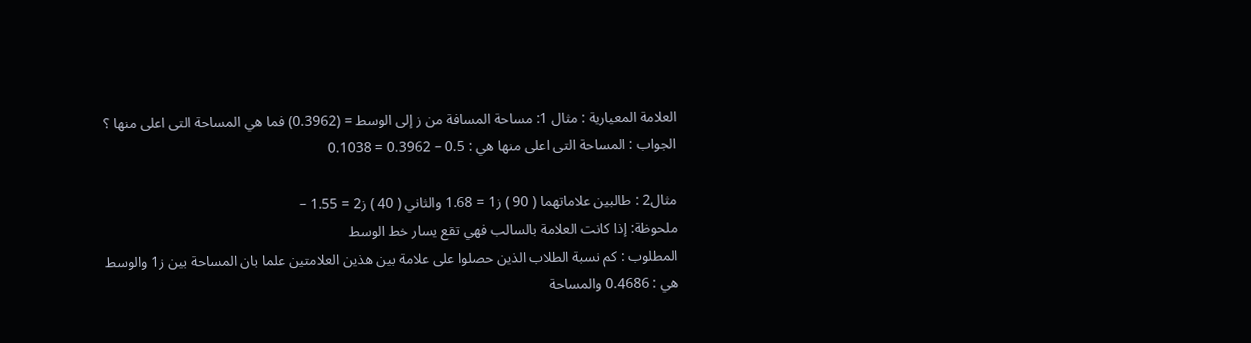العلامة المعيارية : مثال 1: مساحة المسافة من ز إلى الوسط = (0.3962) فما هي المساحة التى اعلى منها ؟
الجواب : المساحة التى اعلى منها هي : 0.5 – 0.3962 = 0.1038

مثال2 : طالبين علاماتهما ( 90 ) ز1 = 1.68 والثاني ( 40 ) ز2 = 1.55 –
ملحوظة: إذا كانت العلامة بالسالب فهي تقع يسار خط الوسط
المطلوب : كم نسبة الطلاب الذين حصلوا على علامة بين هذين العلامتين علما بان المساحة بين ز1 والوسط هي : 0.4686 والمساحة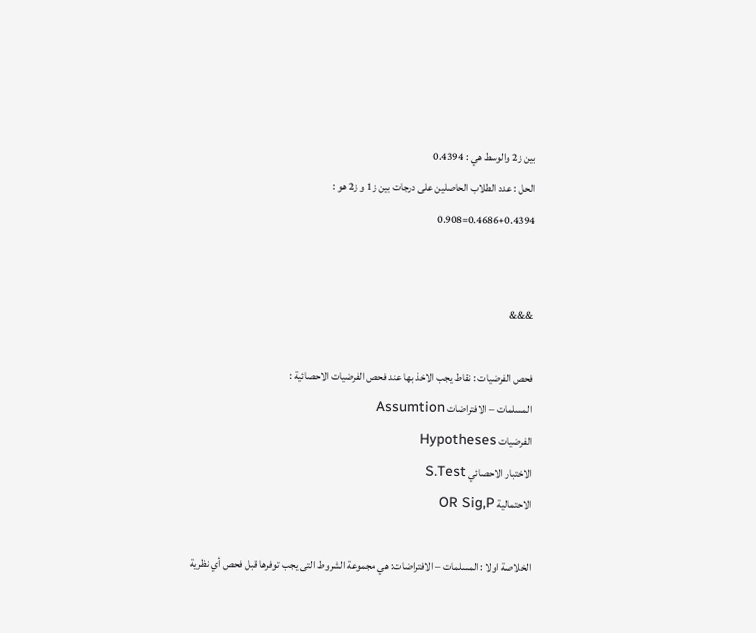بين ز2 والوسط هي : 0.4394
الحل : عدد الطلاب الحاصلين على درجات بين ز1 و ز2 هو :
0.4686+0.4394=0.908


&&&

فحص الفرضيات : نقاط يجب الاخذ بها عند فحص الفرضيات الاحصائية :
المسلمات – الافتراضات Assumtion
الفرضيات Hypotheses
الاختبار الاحصائي S.Test
الاحتمالية OR Sig,P

الخلاصة اولا : المسلمات – الافتراضات: هي مجموعة الشروط التى يجب توفرها قبل فحص أي نظرية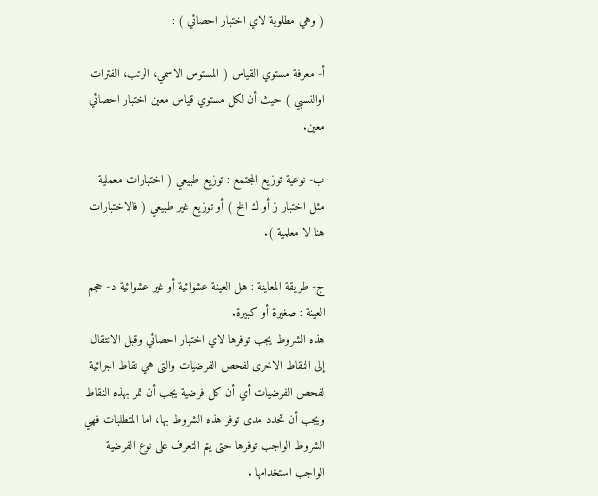( وهي مطلوبة لاي اختبار احصائي ) :

أ- معرفة مستوي القياس ( المستوس الاسمي، الرتب، الفترات اوالنسبي ) حيث أن لكل مستوي قياس معين اختبار احصائي معين.

ب- نوعية توزيع المجتمع : توزيع طبيعي ( اختبارات معملية مثل اختبار ز أو ك الخ ) أو توزيع غير طبيعي ( فالاختبارات هنا لا معلمية ).

ج- طريقة المعاينة : هل العينة عشوائية أو غير عشوائية ‌د- حجم العينة : صغيرة أو كبيرة.
هذه الشروط يجب توفرها لاي اختبار احصائي وقبل الانتقال إلى النقاط الاخرى لفحص الفرضيات والتى هي نقاط اجرائية لفحص الفرضيات أي أن كل فرضية يجب أن تمر بهذه النقاط ويجب أن تحدد مدى توفر هذه الشروط بها، اما المتطلبات فهي الشروط الواجب توفرها حتى يتم التعرف على نوع الفرضية الواجب استخدامها .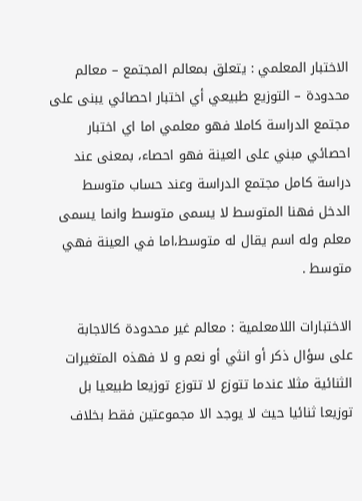الاختبار المعلمي : يتعلق بمعالم المجتمع – معالم محدودة – التوزيع طبيعي أي اختبار احصائي يبنى على مجتمع الدراسة كاملا فهو معلمي اما اي اختبار احصائي مبني على العينة فهو احصاء، بمعنى عند دراسة كامل مجتمع الدراسة وعند حساب متوسط الدخل فهنا المتوسط لا يسمى متوسط وانما يسمى معلم وله اسم يقال له متوسط،اما في العينة فهي متوسط .

الاختبارات اللامعلمية : معالم غير محدودة كالاجابة على سؤال ذكر أو انثي أو نعم و لا فهذه المتغيرات الثنائية مثلا عندما تتوزع لا تتوزع توزيعا طبيعيا بل توزيعا ثنائيا حيث لا يوجد الا مجموعتين فقط بخلاف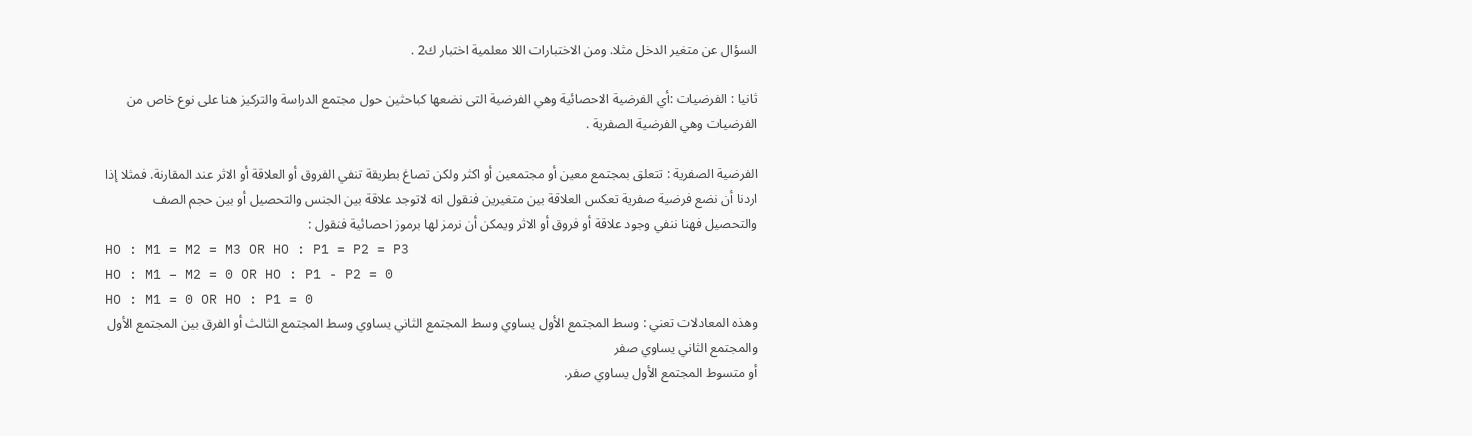السؤال عن متغير الدخل مثلا. ومن الاختبارات اللا معلمية اختبار ك2 .

ثانيا : الفرضيات :أي الفرضية الاحصائية وهي الفرضية التى نضعها كباحثين حول مجتمع الدراسة والتركيز هنا على نوع خاص من الفرضيات وهي الفرضية الصفرية .

الفرضية الصفرية : تتعلق بمجتمع معين أو مجتمعين أو اكثر ولكن تصاغ بطريقة تنفي الفروق أو العلاقة أو الاثر عند المقارنة. فمثلا إذا اردنا أن نضع فرضية صفرية تعكس العلاقة بين متغيرين فنقول انه لاتوجد علاقة بين الجنس والتحصيل أو بين حجم الصف والتحصيل فهنا ننفي وجود علاقة أو فروق أو الاثر ويمكن أن نرمز لها برموز احصائية فنقول :
HO : M1 = M2 = M3 OR HO : P1 = P2 = P3
HO : M1 – M2 = 0 OR HO : P1 - P2 = 0
HO : M1 = 0 OR HO : P1 = 0
وهذه المعادلات تعني : وسط المجتمع الأول يساوي وسط المجتمع الثاني يساوي وسط المجتمع الثالث أو الفرق بين المجتمع الأول والمجتمع الثاني يساوي صفر
أو متسوط المجتمع الأول يساوي صفر.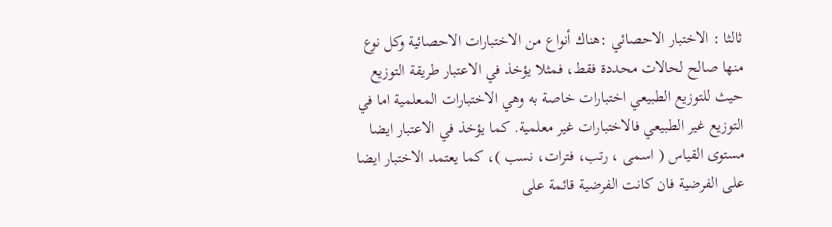ثالثا : الاختبار الاحصائي :هناك أنواع من الاختبارات الاحصائية وكل نوع منها صالح لحالات محددة فقط، فمثلا يؤخذ في الاعتبار طريقة التوزيع حيث للتوزيع الطبيعي اختبارات خاصة به وهي الاختبارات المعلمية اما في التوزيع غير الطبيعي فالاختبارات غير معلمية. كما يؤخذ في الاعتبار ايضا مستوى القياس ( اسمى ، رتب، فترات، نسب )، كما يعتمد الاختبار ايضا على الفرضية فان كانت الفرضية قائمة على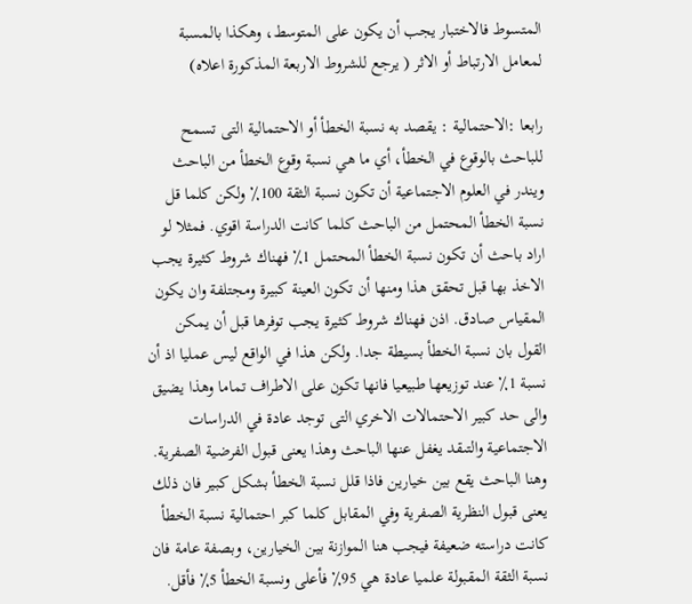المتسوط فالاختبار يجب أن يكون على المتوسط، وهكذا بالمسبة لمعامل الارتباط أو الاثر ( يرجع للشروط الاربعة المذكورة اعلاه)

رابعا :الاحتمالية : يقصد به نسبة الخطأ أو الاحتمالية التى تسمح للباحث بالوقوع في الخطأ، أي ما هي نسبة وقوع الخطأ من الباحث ويندر في العلوم الاجتماعية أن تكون نسبة الثقة 100٪ ولكن كلما قل نسبة الخطأ المحتمل من الباحث كلما كانت الدراسة اقوي. فمثلا لو اراد باحث أن تكون نسبة الخطأ المحتمل 1٪ فهناك شروط كثيرة يجب الاخذ بها قبل تحقق هذا ومنها أن تكون العينة كبيرة ومجتلفة وان يكون المقياس صادق. اذن فهناك شروط كثيرة يجب توفرها قبل أن يمكن القول بان نسبة الخطأ بسيطة جدا. ولكن هذا في الواقع ليس عمليا اذ أن نسبة 1٪ عند توزيعها طبيعيا فانها تكون على الاطراف تماما وهذا يضيق والى حد كبير الاحتمالات الاخري التى توجد عادة في الدراسات الاجتماعية والتىقد يغفل عنها الباحث وهذا يعنى قبول الفرضية الصفرية. وهنا الباحث يقع بين خيارين فاذا قلل نسبة الخطأ بشكل كبير فان ذلك يعنى قبول النظرية الصفرية وفي المقابل كلما كبر احتمالية نسبة الخطأ كانت دراسته ضعيفة فيجب هنا الموازنة بين الخيارين، وبصفة عامة فان نسبة الثقة المقبولة علميا عادة هي 95٪ فأعلى ونسبة الخطأ 5٪ فأقل.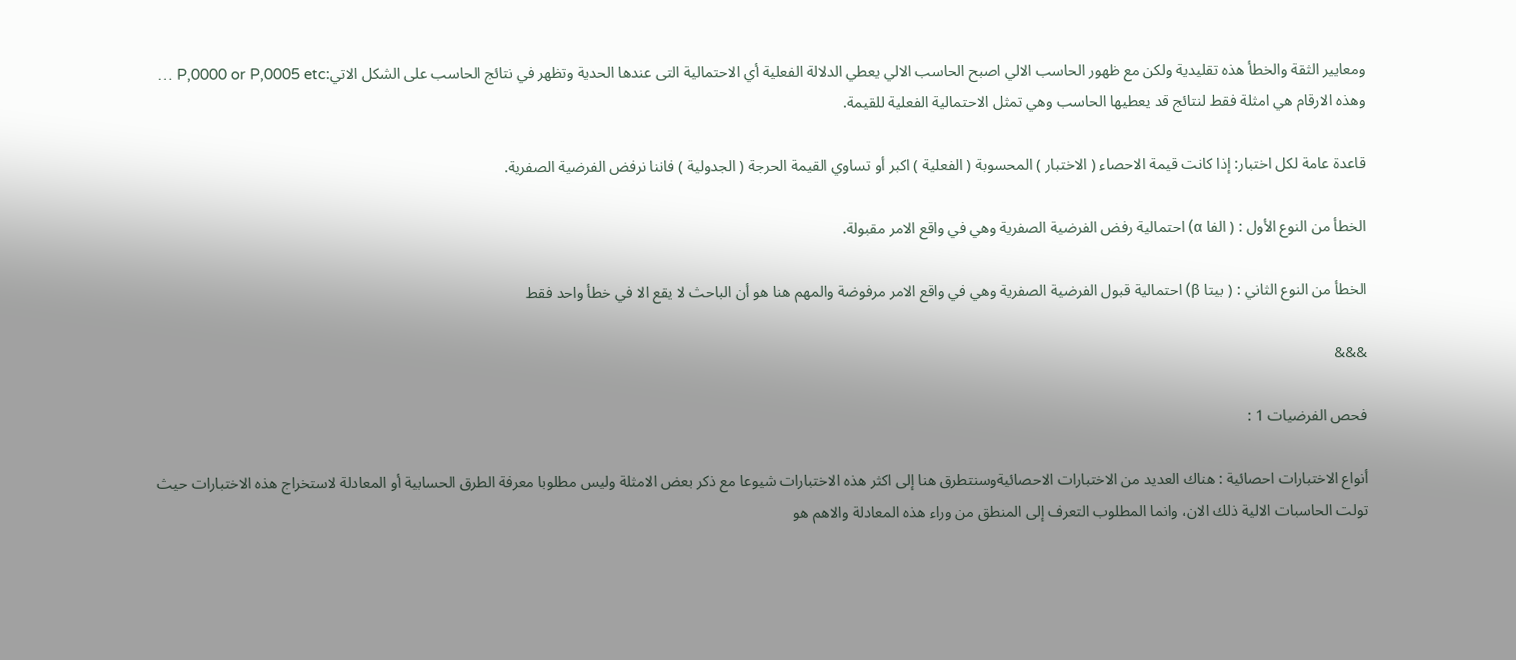ومعايير الثقة والخطأ هذه تقليدية ولكن مع ظهور الحاسب الالي اصبح الحاسب الالي يعطي الدلالة الفعلية أي الاحتمالية التى عندها الحدية وتظهر في نتائج الحاسب على الشكل الاتي:P,0000 or P,0005 etc …
وهذه الارقام هي امثلة فقط لنتائج قد يعطيها الحاسب وهي تمثل الاحتمالية الفعلية للقيمة.

قاعدة عامة لكل اختبار: إذا كانت قيمة الاحصاء ( الاختبار ) المحسوبة ( الفعلية ) اكبر أو تساوي القيمة الحرجة ( الجدولية ) فاننا نرفض الفرضية الصفرية.

الخطأ من النوع الأول : ( الفا α) احتمالية رفض الفرضية الصفرية وهي في واقع الامر مقبولة.

الخطأ من النوع الثاني : ( بيتا β) احتمالية قبول الفرضية الصفرية وهي في واقع الامر مرفوضة والمهم هنا هو أن الباحث لا يقع الا في خطأ واحد فقط

&&&

فحص الفرضيات 1 :

أنواع الاختبارات احصائية : هناك العديد من الاختبارات الاحصائيةوسنتطرق هنا إلى اكثر هذه الاختبارات شيوعا مع ذكر بعض الامثلة وليس مطلوبا معرفة الطرق الحسابية أو المعادلة لاستخراج هذه الاختبارات حيث تولت الحاسبات الالية ذلك الان، وانما المطلوب التعرف إلى المنطق من وراء هذه المعادلة والاهم هو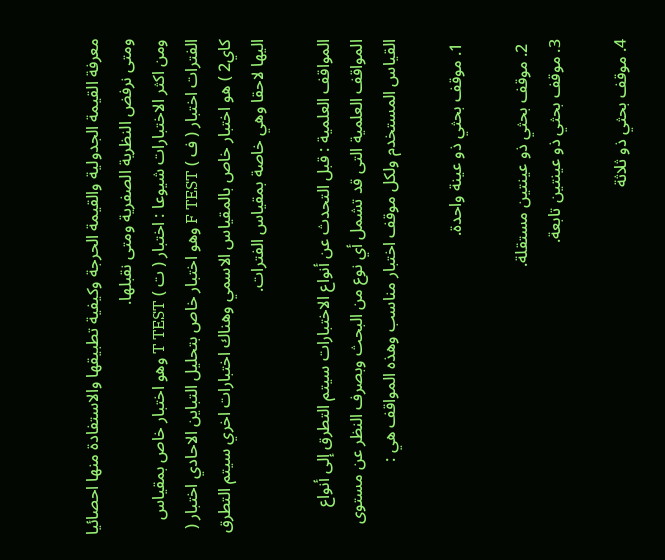معرفة القيمة الجدولية والقيمة الحرجة وكيفية تطبيقها والاستفادة منها احصائيا ومتى نرفض النظرية الصفرية ومتى نقبلها.
ومن اكثر الاختبارات شيوعا : اختبار ( ت ) T TEST وهو اختبار خاص بمقياس الفترات اختبار ( ف ) F TEST وهو اختبار خاص بتحليل التباين الاحادي اختبار ( كاي2 ) هو اختبار خاص بالمقياس الاسمي وهناك اختبارات اخري سيتم التطرق اليها لاحقا وهي خاصة بمقياس الفترات.

المواقف العلمية : قبل التحدث عن أنواع الاختبارات سيتم التطرق إلى أنواع المواقف العلمية التى قد تشمل أي نوع من البحث وبصرف النظر عن مستوى القياس المستخدم ولكل موقف اختبار مناسب وهذه المواقف هي :

 1. موقف بحثي ذو عينة واحدة.

 2. موقف بحثي ذو عينتين مستقلة.
3. موقف بحثي ذو عينتين تابعة.

4. موقف بحثي ذو ثلاثة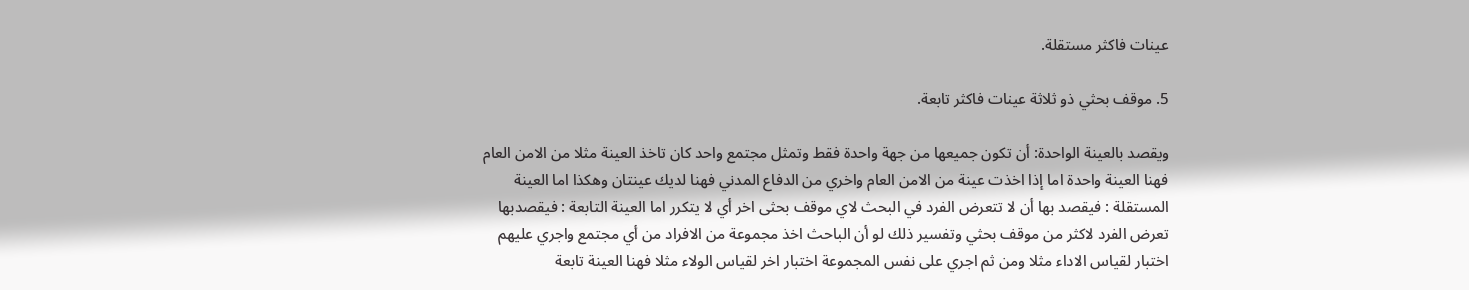عينات فاكثر مستقلة.

5. موقف بحثي ذو ثلاثة عينات فاكثر تابعة.

ويقصد بالعينة الواحدة: أن تكون جميعها من جهة واحدة فقط وتمثل مجتمع واحد كان تاخذ العينة مثلا من الامن العام فهنا العينة واحدة اما إذا اخذت عينة من الامن العام واخري من الدفاع المدني فهنا لديك عينتان وهكذا اما العينة المستقلة : فيقصد بها أن لا تتعرض الفرد في البحث لاي موقف بحثى اخر أي لا يتكرر اما العينة التابعة : فيقصدبها تعرض الفرد لاكثر من موقف بحثي وتفسير ذلك لو أن الباحث اخذ مجموعة من الافراد من أي مجتمع واجري عليهم اختبار لقياس الاداء مثلا ومن ثم اجري على نفس المجموعة اختبار اخر لقياس الولاء مثلا فهنا العينة تابعة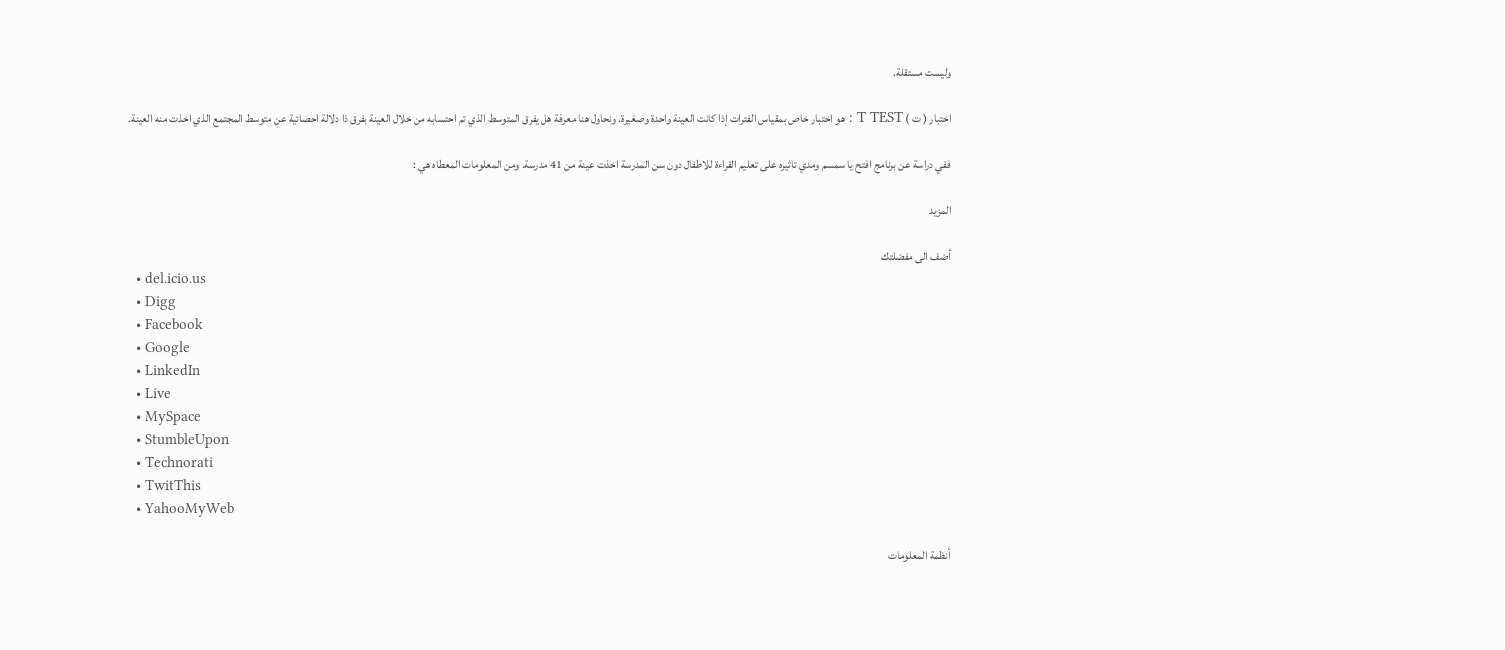وليست مستقلة.

اختبار ( ت ) T TEST : هو اختبار خاص بمقياس الفترات إذا كانت العينة واحدة وصغيرة. ونحاول هنا معرفة هل يفرق المتوسط الذي تم احتسابه من خلال العينة بفرق ذا دلالة احصائية عن متوسط المجتمع الذي اخذت منه العينة.

ففي دراسة عن برنامج افتح يا سمسم ومدي تاثيره على تعليم القراءة للاطفال دون سن المدرسة اخذت عينة من 41 مدرسة. ومن المعلومات المعطاه هي :

المزيد

أضف الى مفضلتك
  • del.icio.us
  • Digg
  • Facebook
  • Google
  • LinkedIn
  • Live
  • MySpace
  • StumbleUpon
  • Technorati
  • TwitThis
  • YahooMyWeb

أنظمة المعلومات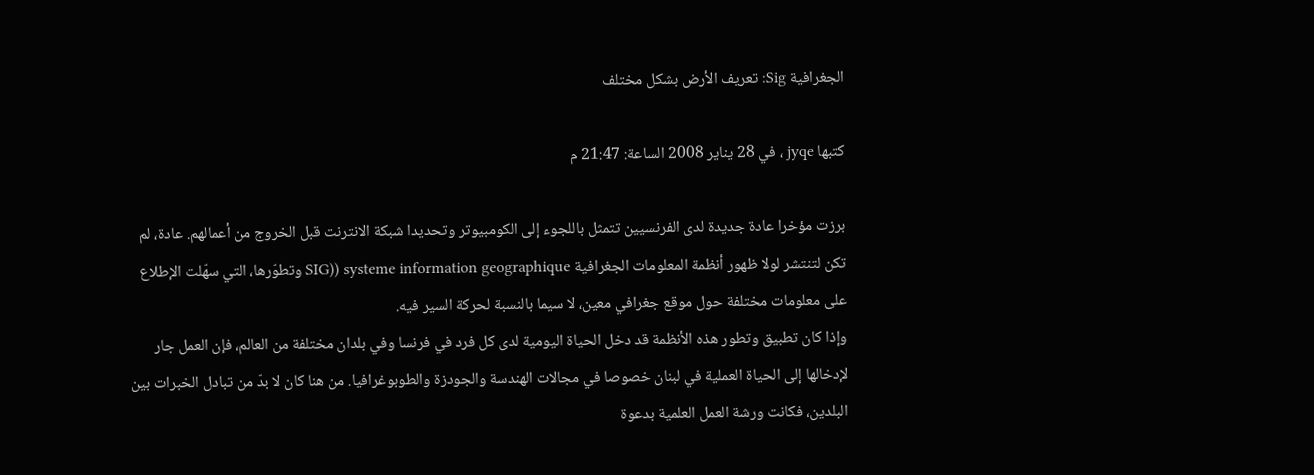الجغرافية Sig: تعريف الأرض بشكل مختلف

كتبها jyqe ، في 28 يناير 2008 الساعة: 21:47 م

برزت مؤخرا عادة جديدة لدى الفرنسيين تتمثل باللجوء إلى الكومبيوتر وتحديدا شبكة الانترنت قبل الخروج من أعمالهم. عادة، لم تكن لتنتشر لولا ظهور أنظمة المعلومات الجغرافية SIG)) systeme information geographique وتطوّرها، التي سهّلت الإطلاع على معلومات مختلفة حول موقع جغرافي معين، لا سيما بالنسبة لحركة السير فيه.
وإذا كان تطبيق وتطور هذه الأنظمة قد دخل الحياة اليومية لدى كل فرد في فرنسا وفي بلدان مختلفة من العالم، فإن العمل جار لإدخالها إلى الحياة العملية في لبنان خصوصا في مجالات الهندسة والجودزة والطوبوغرافيا. من هنا كان لا بدّ من تبادل الخبرات بين البلدين، فكانت ورشة العمل العلمية بدعوة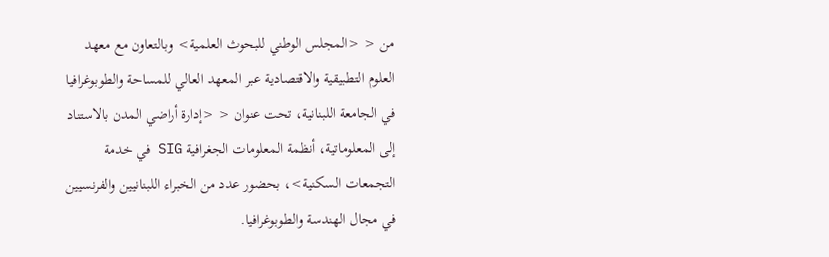من < <المجلس الوطني للبحوث العلمية> وبالتعاون مع معهد العلوم التطبيقية والاقتصادية عبر المعهد العالي للمساحة والطوبوغرافيا في الجامعة اللبنانية، تحت عنوان < <إدارة أراضي المدن بالاستناد إلى المعلوماتية، أنظمة المعلومات الجغرافية SIG في خدمة التجمعات السكنية>، بحضور عدد من الخبراء اللبنانيين والفرنسيين في مجال الهندسة والطوبوغرافيا.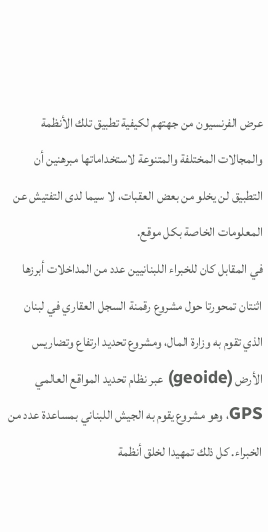عرض الفرنسيون من جهتهم لكيفية تطبيق تلك الأنظمة والمجالات المختلفة والمتنوعة لاستخداماتها مبرهنين أن التطبيق لن يخلو من بعض العقبات، لا سيما لدى التفتيش عن المعلومات الخاصة بكل موقع.
في المقابل كان للخبراء اللبنانيين عدد من المداخلات أبرزها اثنتان تمحورتا حول مشروع رقمنة السجل العقاري في لبنان الذي تقوم به وزارة المال، ومشروع تحديد ارتفاع وتضاريس الأرض (geoide) عبر نظام تحديد المواقع العالمي GPS، وهو مشروع يقوم به الجيش اللبناني بمساعدة عدد من الخبراء. كل ذلك تمهيدا لخلق أنظمة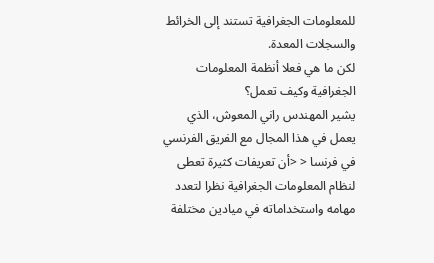للمعلومات الجغرافية تستند إلى الخرائط والسجلات المعدة.
لكن ما هي فعلا أنظمة المعلومات الجغرافية وكيف تعمل؟
يشير المهندس راني المعوش، الذي يعمل في هذا المجال مع الفريق الفرنسي في فرنسا < <أن تعريفات كثيرة تعطى لنظام المعلومات الجغرافية نظرا لتعدد مهامه واستخداماته في ميادين مختلفة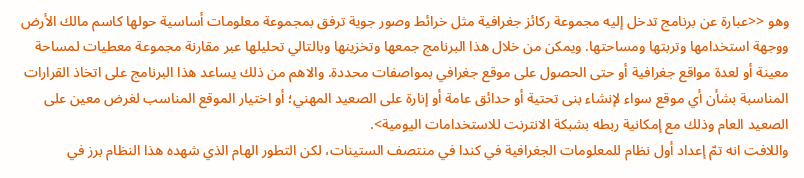وهو <<عبارة عن برنامج تدخل إليه مجموعة ركائز جغرافية مثل خرائط وصور جوية ترفق بمجموعة معلومات أساسية حولها كاسم مالك الأرض ووجهة استخدامها وتربتها ومساحتها. ويمكن من خلال هذا البرنامج جمعها وتخزينها وبالتالي تحليلها عبر مقارنة مجموعة معطيات لمساحة معينة أو لعدة مواقع جغرافية أو حتى الحصول على موقع جغرافي بمواصفات محددة. والاهم من ذلك يساعد هذا البرنامج على اتخاذ القرارات المناسبة بشأن أي موقع سواء لإنشاء بنى تحتية أو حدائق عامة أو إنارة على الصعيد المهني؛ أو اختيار الموقع المناسب لغرض معين على الصعيد العام وذلك مع إمكانية ربطه بشبكة الانترنت للاستخدامات اليومية>.
واللافت انه تمّ إعداد أول نظام للمعلومات الجغرافية في كندا في منتصف الستينات، لكن التطور الهام الذي شهده هذا النظام برز في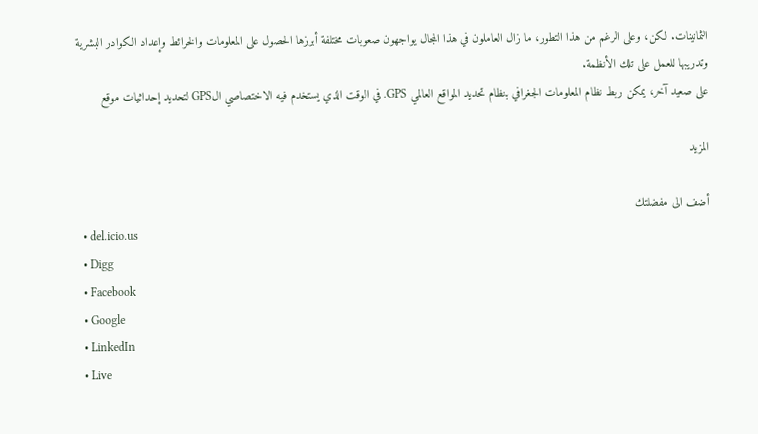الثمانينات. لكن، وعلى الرغم من هذا التطور، ما زال العاملون في هذا المجال يواجهون صعوبات مختلفة أبرزها الحصول على المعلومات والخرائط وإعداد الكوادر البشرية وتدريبها للعمل على تلك الأنظمة.
على صعيد آخر، يمكن ربط نظام المعلومات الجغرافي بنظام تحديد المواقع العالمي GPS. في الوقت الذي يستخدم فيه الاختصاصي الGPS لتحديد إحداثيات موقع

المزيد

أضف الى مفضلتك
  • del.icio.us
  • Digg
  • Facebook
  • Google
  • LinkedIn
  • Live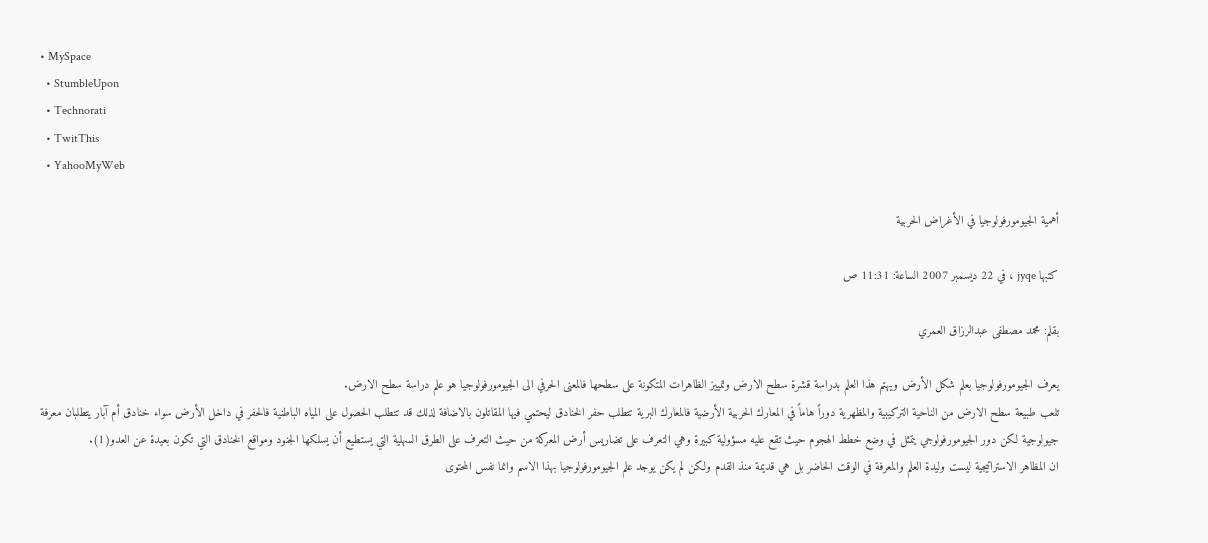• MySpace
  • StumbleUpon
  • Technorati
  • TwitThis
  • YahooMyWeb

أهمية الجيومورفولوجيا في الأغراض الحربية

كتبها jyqe ، في 22 ديسمبر 2007 الساعة: 11:31 ص

بقلم: محمد مصطفى عبدالرزاق العمري

يعرف الجيومورفولوجيا بعلم شكل الأرض ويهتم هذا العلم بدراسة قشرة سطح الارض وتمييز الظاهرات المتكونة على سطحها فالمعنى الحرفي الى الجيومورفولوجيا هو علم دراسة سطح الارض.
تلعب طبيعة سطح الارض من الناحية التركيبية والمظهرية دوراً هاماً في المعارك الحربية الأرضية فالمعارك البرية تتطلب حفر الخنادق ليحتمي فيها المقاتلون بالاضافة لذلك قد تتطلب الحصول على المياه الباطنية فالحفر في داخل الأرض سواء خنادق أم آبار يتطلبان معرفة جيولوجية لكن دور الجيومورفولوجي يتمثل في وضع خطط الهجوم حيث تقع عليه مسؤولية كبيرة وهي التعرف على تضاريس أرض المعركة من حيث التعرف على الطرق السهلية التي يستطيع أن يسلكها الجنود ومواقع الخنادق التي تكون بعيدة عن العدو(1).
ان المظاهر الاستراتيجية ليست وليدة العلم والمعرفة في الوقت الحاضر بل هي قديمة منذ القدم ولكن لم يكن يوجد علم الجيومورفولوجيا بهذا الاسم وانما نفس المحتوى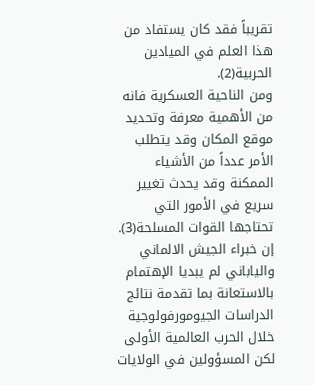تقريباً فقد كان يستفاد من هذا العلم في الميادين الحربية(2).
ومن الناحية العسكرية فانه من الأهمية معرفة وتحديد موقع المكان وقد يتطلب الأمر عدداً من الأشياء الممكنة وقد يحدث تغيير سريع في الأمور التي تحتاجها القوات المسلحة(3).
إن خبراء الجيش الالماني والياباني لم يبديا الإهتمام بالاستعانة بما تقدمة نتائج الدراسات الجيومورفولوجية خلال الحرب العالمية الأولى لكن المسؤولين في الولايات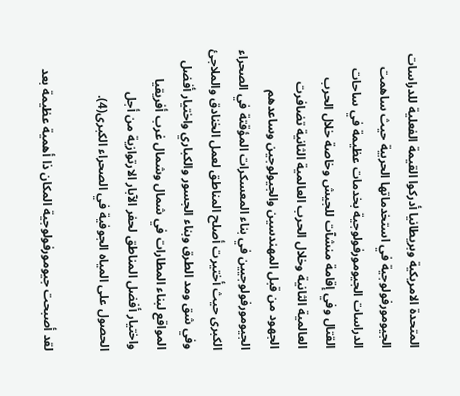المتحدة الامريكية وبريطانيا أدركوا القيمة الفعلية للدراسات الجيومورفولوجية في استخدماتها الحربية حيث ساهمت الدراسات الجيومورفولوجية بخدمات عظيمة في ساحات القتال وفي إقامة منشآت للجيش وخاصة خلال الحرب العالمية الثانية وخلال الحرب العالمية الثانية تضافرت الجهود من قبل المهندسين والجيولوجين وساعدهم الجيومورفولوجيين في بناء المعسكرات المؤقتة في الصحراء الكبرى حيث أختيرت أصلح المناطق لعمل الخنادق والملاجئ وفي شق ومد الطرق وبناء الجسور والكباري واختيار أفضل المواقع لبناء المطارات في شمال وشمال غرب أفريقيا واختيار أفضل المناطق لحفر الآبار الارتوازية من أجل الحصول على المياه الجوفية في الصحراء الكبرى(4).

لقد أصبحت جيومورفولوجية المكان ذا أهمية عظيمة بعد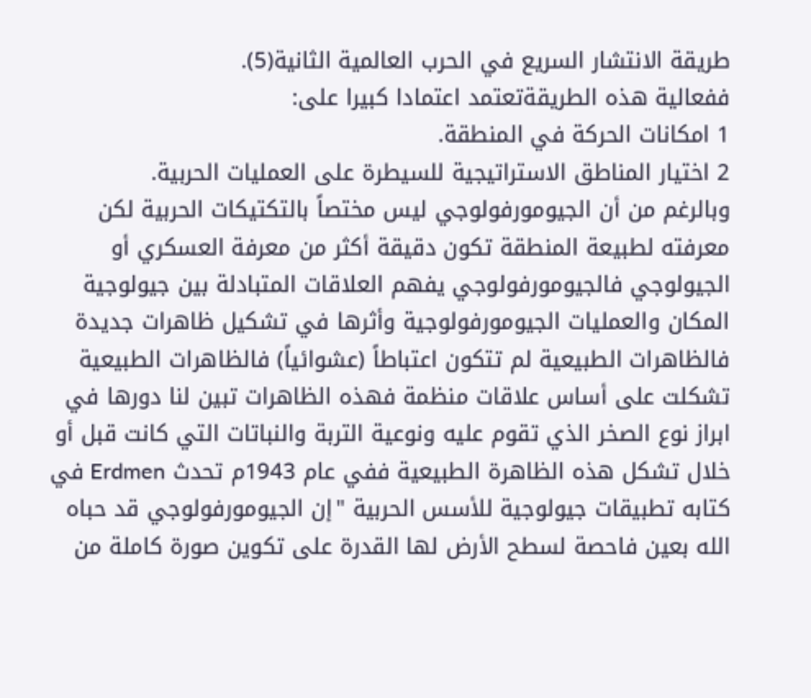طريقة الانتشار السريع في الحرب العالمية الثانية(5).
ففعالية هذه الطريقةتعتمد اعتمادا كبيرا على:
1 امكانات الحركة في المنطقة.
2 اختيار المناطق الاستراتيجية للسيطرة على العمليات الحربية.
وبالرغم من أن الجيومورفولوجي ليس مختصاً بالتكتيكات الحربية لكن معرفته لطبيعة المنطقة تكون دقيقة أكثر من معرفة العسكري أو الجيولوجي فالجيومورفولوجي يفهم العلاقات المتبادلة بين جيولوجية المكان والعمليات الجيومورفولوجية وأثرها في تشكيل ظاهرات جديدة فالظاهرات الطبيعية لم تتكون اعتباطاً (عشوائياً) فالظاهرات الطبيعية تشكلت على أساس علاقات منظمة فهذه الظاهرات تبين لنا دورها في ابراز نوع الصخر الذي تقوم عليه ونوعية التربة والنباتات التي كانت قبل أو خلال تشكل هذه الظاهرة الطبيعية ففي عام 1943م تحدث Erdmen في كتابه تطبيقات جيولوجية للأسس الحربية "إن الجيومورفولوجي قد حباه الله بعين فاحصة لسطح الأرض لها القدرة على تكوين صورة كاملة من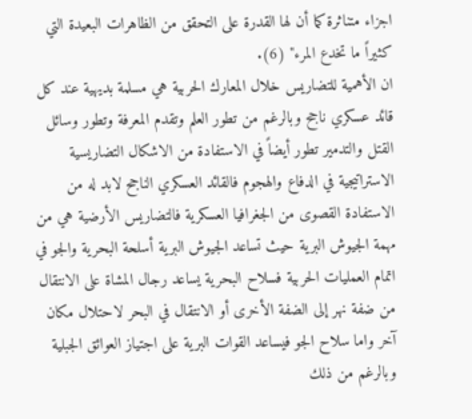اجزاء متناثرة كما أن لها القدرة على التحقق من الظاهرات البعيدة التي كثيراً ما تخدع المرء" (6).
ان الأهمية للتضاريس خلال المعارك الحربية هي مسلمة بديهية عند كل قائد عسكري ناجح وبالرغم من تطور العلم وتقدم المعرفة وتطور وسائل القتل والتدمير تطور أيضاً في الاستفادة من الاشكال التضاريسية الاستراتيجية في الدفاع والهجوم فالقائد العسكري الناجح لابد له من الاستفادة القصوى من الجغرافيا العسكرية فالتضاريس الأرضية هي من مهمة الجيوش البرية حيث تساعد الجيوش البرية أسلحة البحرية والجو في اتمام العمليات الحربية فسلاح البحرية يساعد رجال المشاة على الانتقال من ضفة نهر إلى الضفة الأخرى أو الانتقال في البحر لاحتلال مكان آخر واما سلاح الجو فيساعد القوات البرية على اجتياز العوائق الجبلية وبالرغم من ذلك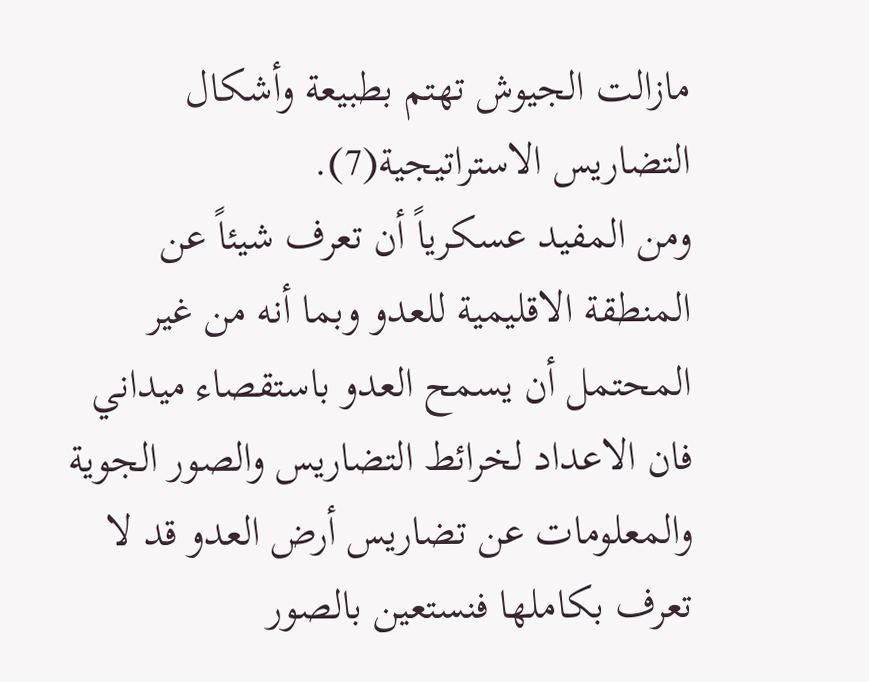مازالت الجيوش تهتم بطبيعة وأشكال التضاريس الاستراتيجية(7).
ومن المفيد عسكرياً أن تعرف شيئاً عن المنطقة الاقليمية للعدو وبما أنه من غير المحتمل أن يسمح العدو باستقصاء ميداني فان الاعداد لخرائط التضاريس والصور الجوية والمعلومات عن تضاريس أرض العدو قد لا تعرف بكاملها فنستعين بالصور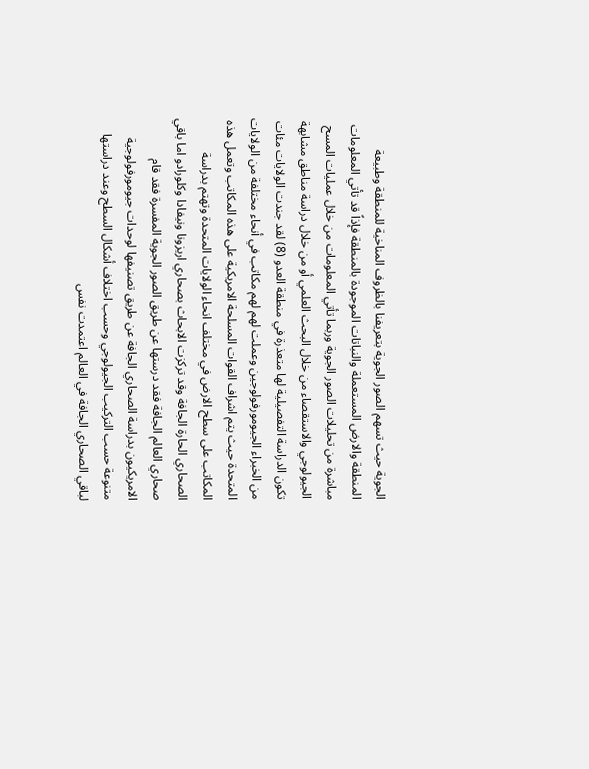الجوية حيث تسهم الصور الجوية بتعريفنا بالظروف المناخية للمنطقة وطبيعة المنطقة والارض المستعملة والنباتات الموجودة بالمنطقة فإذاً قد تأتي المعلومات مباشرة من تحليلات الصور الجوية وربما تأتي المعلومات من خلال عمليات المسح الجيولوجي والاستقصاء من خلال البحث العلمي أو من خلال دراسة مناطق مشابهة تكون الدراسة التفصيلية لها متعذرة في منطقة العدو (8) لقد جندت الولايات مئات من الخبراء الجيومورفولوجين وعملت لهم لهم مكاتب في أنحاء مختلفة من الولايات المتحدة حيث يتم اشراف القوات المسلحة الامريكية على هذه المكاتب وتعمل هذه المكاتب على سطح الارض في مختلف انحاء الولايات المتحدة وتهتم بدراسة الصحاري الحارة الجافة وقد تركزت الابحاث بصحاري اريزونا ونيفادا وكلورادو اما باقي صحاري العالم الجافة فقد درستها عن طريق الصور الجوية المفسرة فقد قام الامريكيون بدراسة الصحاري الجافة عن طريق تصنيفها لوحدات جيومورفولوجية متنوعة حسب التركيب الجيولوجي وحسب اختلاف أشكال السطح وعند دراستها لباقي الصحاري الجافة في العالم اعتمدت نفس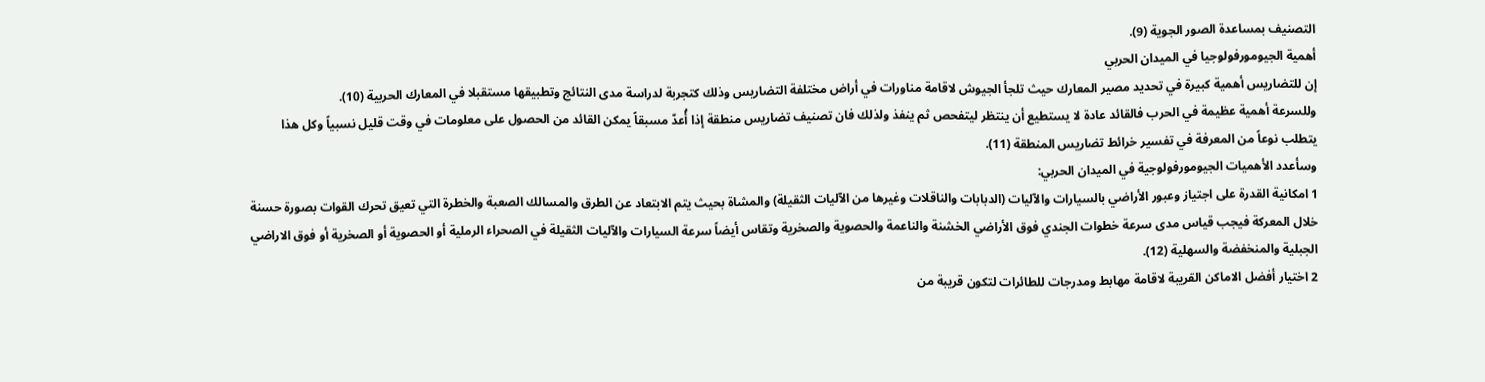التصنيف بمساعدة الصور الجوية (9).
أهمية الجيومورفولوجيا في الميدان الحربي
إن للتضاريس أهمية كبيرة في تحديد مصير المعارك حيث تلجأ الجيوش لاقامة مناورات في أراض مختلفة التضاريس وذلك كتجربة لدراسة مدى النتائج وتطبيقها مستقبلا في المعارك الحربية (10).
وللسرعة أهمية عظيمة في الحرب فالقائد عادة لا يستطيع أن ينتظر ليتفحص ثم ينفذ ولذلك فان تصنيف تضاريس منطقة إذا أُعدّ مسبقاً يمكن القائد من الحصول على معلومات في وقت قليل نسبياً وكل هذا يتطلب نوعاً من المعرفة في تفسير خرائط تضاريس المنطقة (11).
وسأعدد الأهميات الجيومورفولوجية في الميدان الحربي:
1 امكانية القدرة على اجتياز وعبور الأراضي بالسيارات والآليات (الدبابات والناقلات وغيرها من الآليات الثقيلة) والمشاة بحيث يتم الابتعاد عن الطرق والمسالك الصعبة والخطرة التي تعيق تحرك القوات بصورة حسنة خلال المعركة فيجب قياس مدى سرعة خطوات الجندي فوق الأراضي الخشنة والناعمة والحصوية والصخرية وتقاس أيضاً سرعة السيارات والآليات الثقيلة في الصحراء الرملية أو الحصوية أو الصخرية أو فوق الاراضي الجبلية والمنخفضة والسهلية (12).
2 اختيار أفضل الاماكن القريبة لاقامة مهابط ومدرجات للطائرات لتكون قريبة من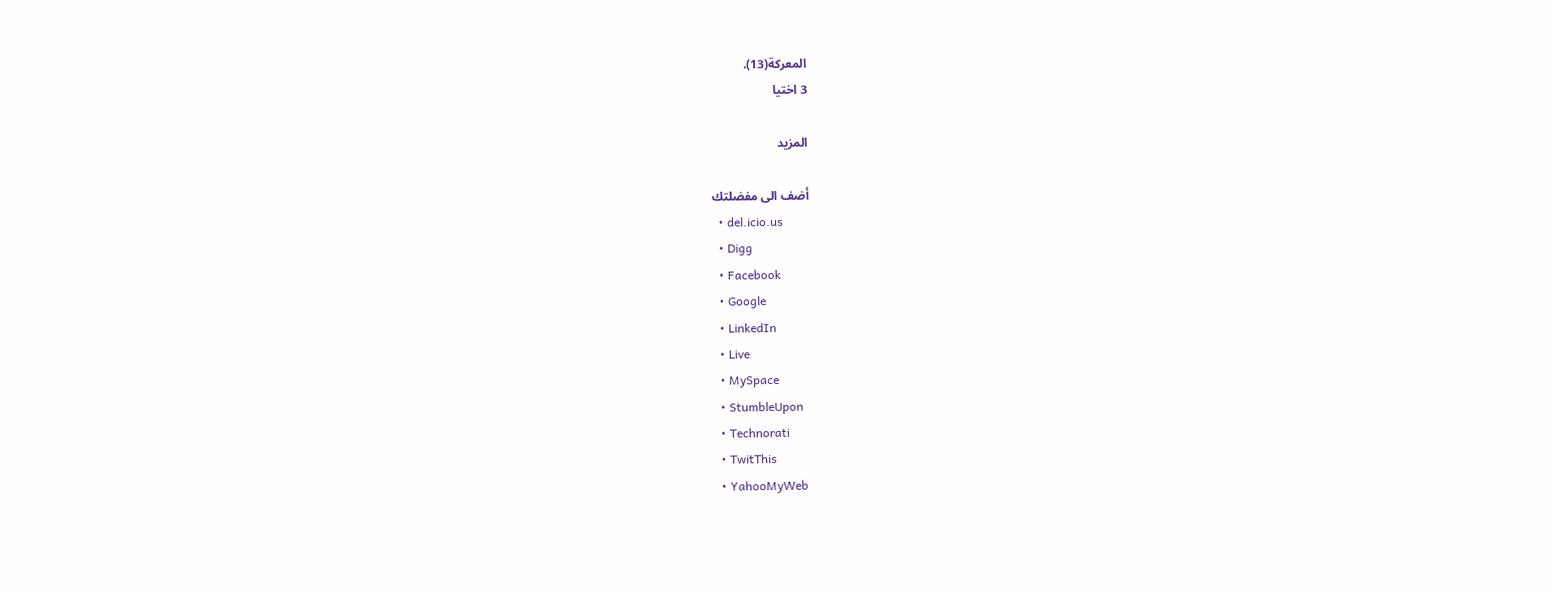المعركة(13).
3 اختيا

المزيد

أضف الى مفضلتك
  • del.icio.us
  • Digg
  • Facebook
  • Google
  • LinkedIn
  • Live
  • MySpace
  • StumbleUpon
  • Technorati
  • TwitThis
  • YahooMyWeb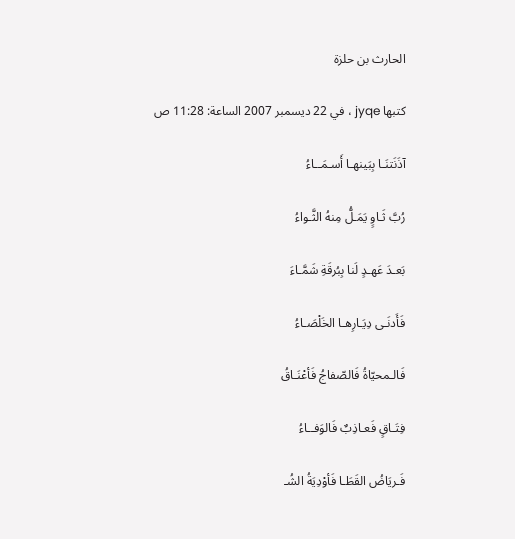الحارث بن حلزة

كتبها jyqe ، في 22 ديسمبر 2007 الساعة: 11:28 ص

آذَنَتنَـا بِبَينهـا أَسـمَــاءُ

رُبَّ ثَـاوٍ يَمَـلُّ مِنهُ الثَّـواءُ

بَعـدَ عَهـدٍ لَنا بِبُرقَةِ شَمَّـاءَ

فَأَدنَـى دِيَـارِهـا الخَلْصَـاءُ

فَالـمحيّاةُ فَالصّفاجُ فَأعْنَـاقُ

فِتَـاقٍ فَعـاذِبٌ فَالوَفــاءُ

فَـريَاضُ القَطَـا فَأوْدِيَةُ الشُـ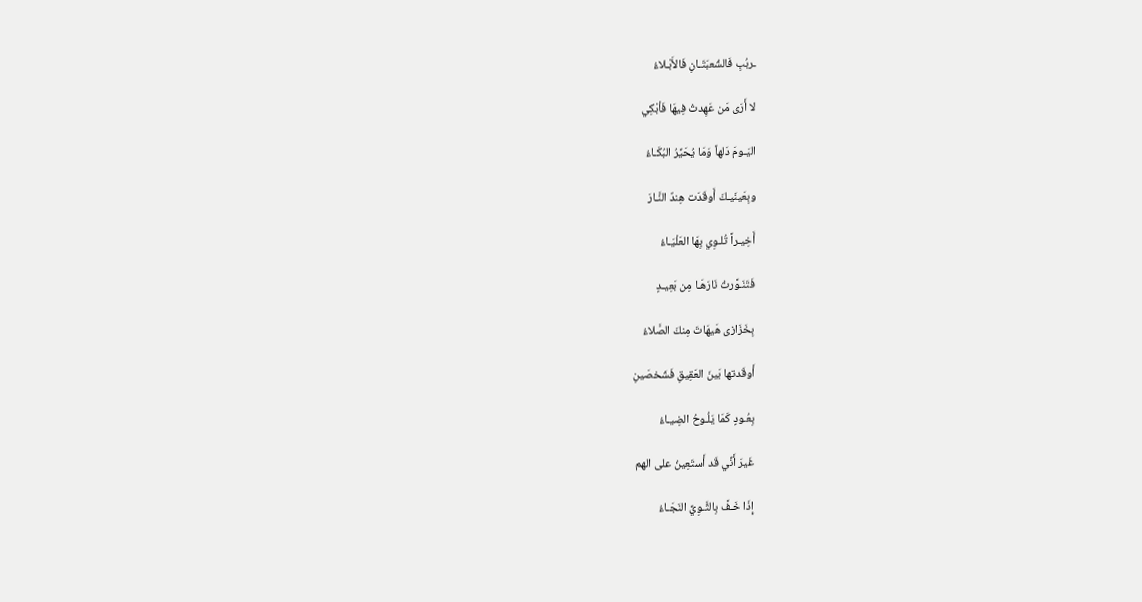ـربُبِ فَالشُعبَتَـانِ فَالأَبْـلاءُ

لا أَرَى مَن عَهِدتُ فِيهَا فَأبْكِي

اليَـومَ دَلهاً وَمَا يُحَيِّرُ البُكَـاءُ

وبِعَينَيـكَ أَوقَدَت هِندٌ النَّـارَ

أَخِيـراً تُلـوِي بِهَا العَلْيَـاءُ

فَتَنَـوَّرتُ نَارَهَـا مِن بَعِيـدٍ

بِخَزَازى هَيهَاتَ مِنكَ الصَّلاءُ

أَوقَدتها بَينَ العَقِيقِ فَشَخصَينِ

بِعُـودٍ كَمَا يَلُـوحُ الضِيـاءُ

غَيرَ أَنِّي قَد أَستَعِينُ على الهم

إِذَا خَـفَّ بِالثَّـوِيِّ النَجَـاءُ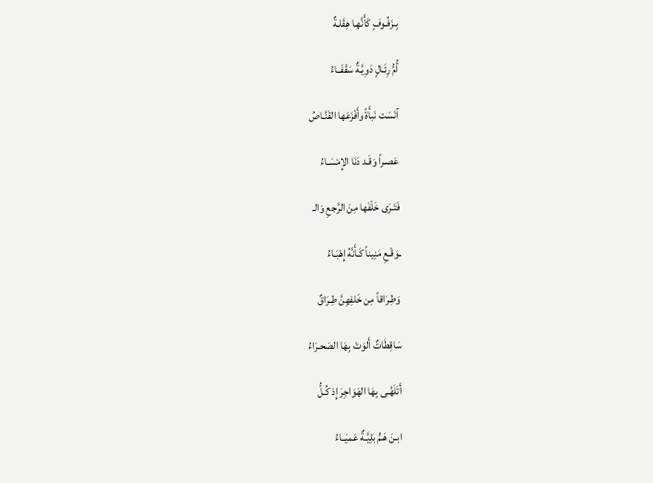بِـزَفُـوفٍ كَأَنَّهـا هِقَلـةٌ

أُمُّ رِئَـالٍ دَوِيَّـةٌ سَقْفَــاءُ

آنَسَت نَبأَةً وأَفْزَعَها القَنَّـاصُ

عَصـراً وَقَـد دَنَا الإِمْسَـاءُ

فَتَـرَى خَلْفَها مِنَ الرَّجعِ وَالـ

ـوَقْـعِ مَنِيناً كَـأَنَّهُ إِهْبَـاءُ

وَطِـرَاقاً مِن خَلفِهِنَّ طِـرَاقٌ

سَاقِطَاتٌ أَلوَتْ بِهَا الصَحـرَاءُ

أَتَلَهَّـى بِهَا الهَوَاجِرَ إِذ كُـلُّ

ابـنَ هَـمٍّ بَلِيَّـةٌ عَميَــاءُ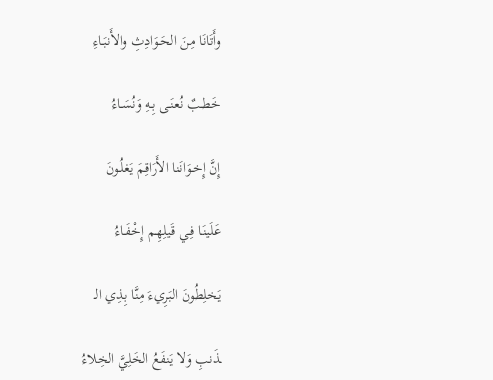وأَتَانَا مِنَ الحَـوَادِثِ والأَنبَـاءِ

خَطـبٌ نُعنَـى بِـهِ وَنُسَـاءُ

إِنَّ إِخـوَانَنا الأَرَاقِمَ يَغلُـونَ

عَلَينَـا فِـي قَيلِهِـم إِخْفَـاءُ

يَخلِطُونَ البَرِيءَ مِنَّا بِذِي الـ

ـذَنبِ وَلا يَنفَعُ الخَلِيَّ الخِلاءُ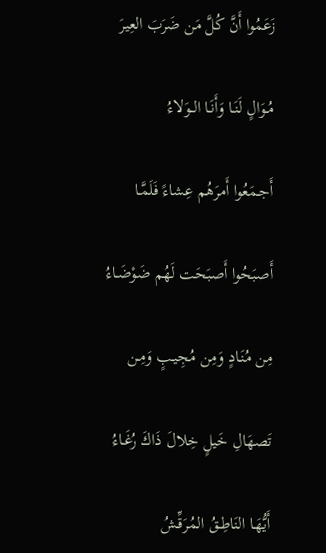زَعَمُوا أَنَّ كُلَّ مَن ضَرَبَ العِيرَ

مُـوَالٍ لَنَـا وَأَنَـا الــوَلاءُ

أَجـمَعُوا أَمرَهُم عِشاءً فَلَمَّـا

أَصبَحُوا أَصبَحَت لَهُم ضَوْضَـاءُ

مِن مُنَـادٍ وَمِن مُجِيـبٍ وَمِـن

تَصهَالِ خَيلٍ خِلالَ ذَاكَ رُغَـاءُ

أَيُّهَـا النَاطِـقُ المُرَقِّـشُ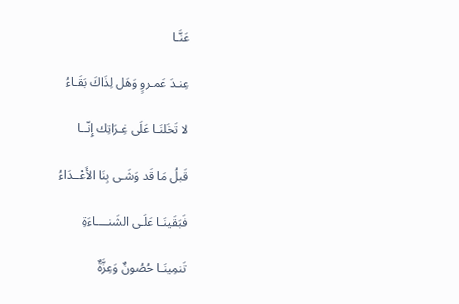عَنَّـا

عِنـدَ عَمـروٍ وَهَل لِذَاكَ بَقَـاءُ

لا تَخَلنَـا عَلَى غِـرَاتِك إِنّــا

قَبلُ مَا قَد وَشَـى بِنَا الأَعْــدَاءُ

فَبَقَينَـا عَلَـى الشَنــــاءَةِ

تَنمِينَـا حُصُونٌ وَعِزَّةٌ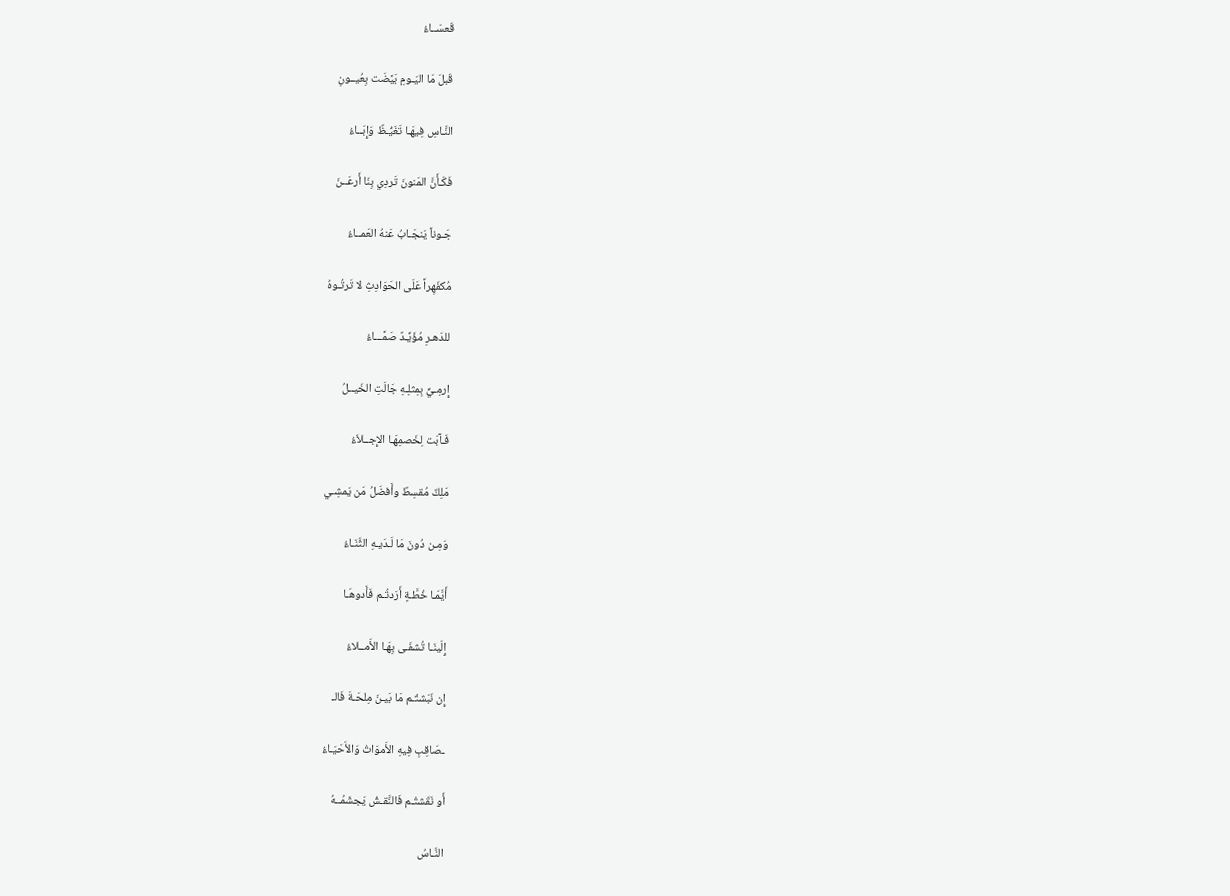قَعسَــاءُ

قَبلَ مَا اليَـومِ بَيَّضَت بِعُيــونِ

النَّـاسِ فِيهَـا تَغَيُّـظٌ وَإِبَــاءُ

فَكَـأَنَّ المَنونَ تَردِي بِنَا أَرعَــنَ

جَـوناً يَنجَـابُ عَنهُ العَمــاءُ

مُكفَهِراً عَلَى الحَوَادِثِ لا تَرتُـوهُ

للدَهـرِ مُؤَيِّـدٌ صَمَّـــاءُ

إِرمِـيٌّ بِمِثلِـهِ جَالَتِ الخَيــلُ

فَـآبَت لِخَصمِهَـا الإِجــلاَءُ

مَلِكٌ مُقسِطٌ وأَفضَلُ مَن يَمشِـي

وَمِـن دُونَ مَا لَـدَيـهِ الثَّنَـاءُ

أَيَّمَـا خُطَّـةٍ أَرَدتُـم فَأَدوهَـا

إِلَينَـا تُشفَـى بِهَـا الأَمــلاءُ

إِن نَبَشتُـم مَا بَيـنَ مِلحَـةَ فَالـ

ـصَاقِبِ فِيهِ الأَموَاتُ وَالأَحَيَـاءُ

أَو نَقَشتُـم فَالنَّقـشُ يَجشَمُــهُ

النَّـاسُ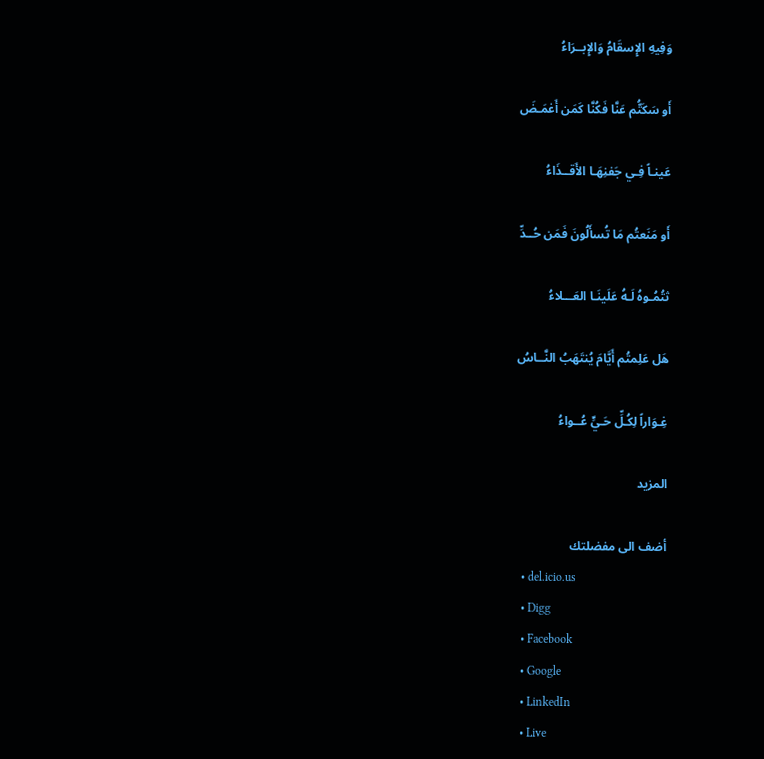وَفِيهِ الإِسقَامُ وَالإِبــرَاءُ

أَو سَكَتُّم عَنَّا فَكُنَّا كَمَن أَغمَـضَ

عَينـاً فِـي جَفنِهَـا الأَقــذَاءُ

أَو مَنَعتُم مَا تُسأَلُونَ فَمَن حُــدِّ

ثتُمُـوهُ لَـهُ عَلَينَـا العَـــلاءُ

هَل عَلِمتُم أَيَّامَ يُنتَهَبُ النَّــاسُ

غِـوَاراً لِكُـلِّ حَـيٍّ عُــواءُ

المزيد

أضف الى مفضلتك
  • del.icio.us
  • Digg
  • Facebook
  • Google
  • LinkedIn
  • Live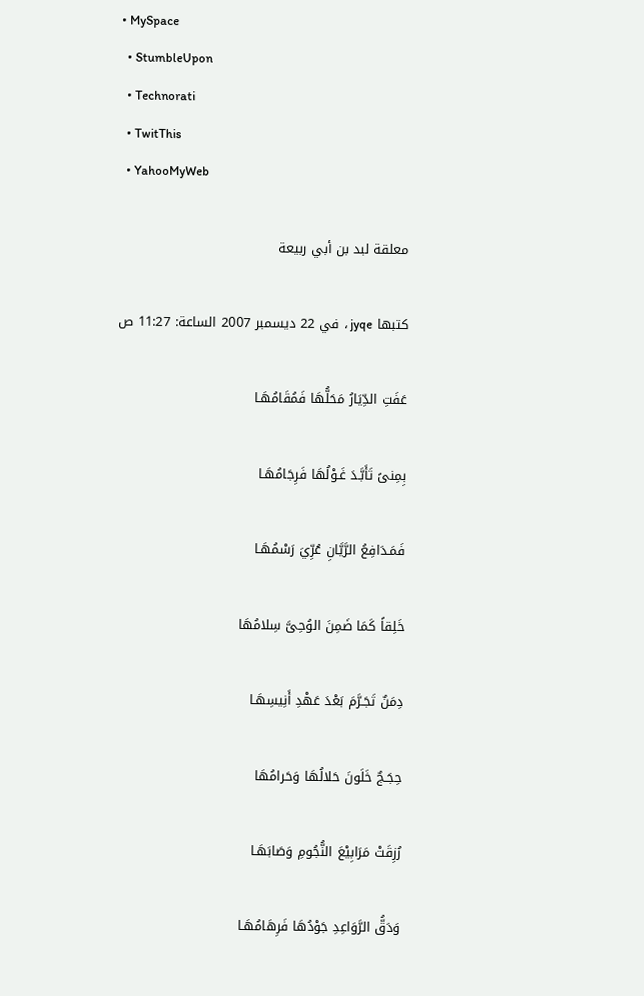• MySpace
  • StumbleUpon
  • Technorati
  • TwitThis
  • YahooMyWeb

معلقة لبد بن أبي ربيعة

كتبها jyqe ، في 22 ديسمبر 2007 الساعة: 11:27 ص

عَفَتِ الدِّيَارُ مَحَلُّهَا فَمُقَامُهَـا

بِمِنىً تَأَبَّـدَ غَـوْلُهَا فَرِجَامُهَـا

فَمَـدَافِعُ الرَّيَّانِ عُرِّيَ رَسْمُهَـا

خَلِقاً كَمَا ضَمِنَ الوُحِىَّ سِلامُهَا

دِمَنٌ تَجَـرَّمَ بَعْدَ عَهْدِ أَنِيسِهَـا

حِجَـجٌ خَلَونَ حَلالُهَا وَحَرامُهَا

رُزِقَتْ مَرَابِيْعَ النُّجُومِ وَصَابَهَـا

وَدَقُّ الرَّوَاعِدِ جَوْدُهَا فَرِهَامُهَـا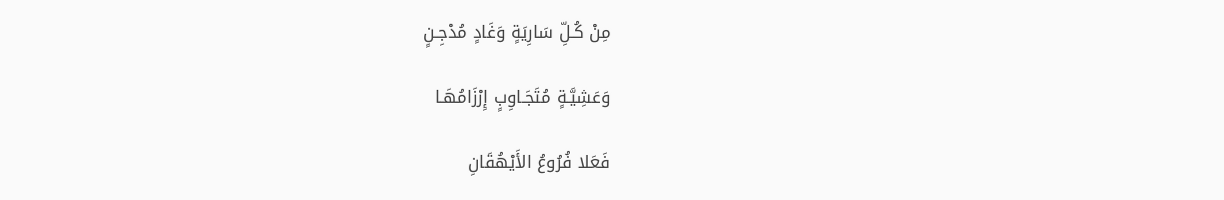مِنْ كُـلِّ سَارِيَةٍ وَغَادٍ مُدْجِـنٍ

وَعَشِيَّـةٍ مُتَجَـاوِبٍ إِرْزَامُهَـا

فَعَلا فُرُوعُ الأَيْهُقَانِ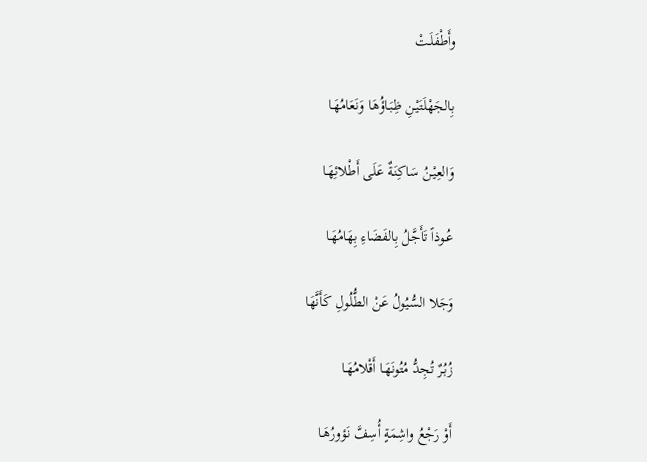وأَطْفَلَـتْ

بِالجَهْلَتَيْـنِ ظِبَـاؤُهَا وَنَعَامُهَـا

وَالعِيْـنُ سَاكِنَةٌ عَلَى أَطْلائِهَـا

عُـوذاً تَأَجَّلُ بِالفَضَاءِ بِهَامُهَـا

وَجَلا السُّيُولُ عَنْ الطُّلُولِ كَأَنَّهَا

زُبُـرٌ تُجِدُّ مُتُونَهَـا أَقْلامُهَـا

أَوْ رَجْعُ واشِمَةٍ أُسِفَّ نَؤورُهَـا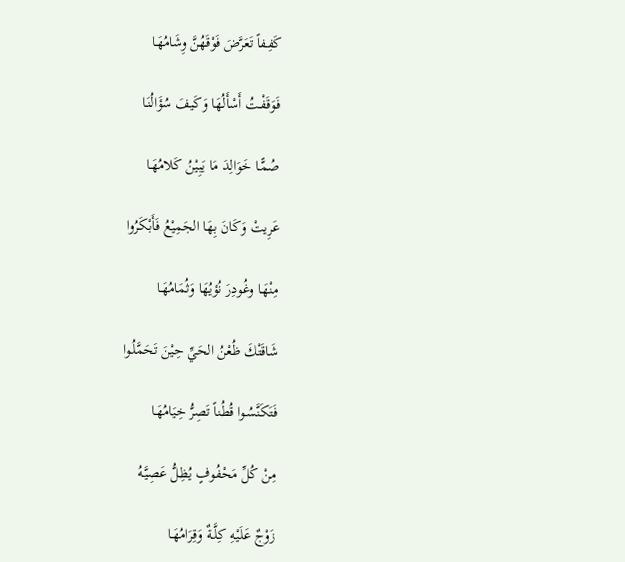كَفِـفاً تَعَرَّضَ فَوْقَهُنَّ وِشَامُهَـا

فَوَقَفْـتُ أَسْأَلُهَا وَكَيفَ سُؤَالُنَـا

صُمًّـا خَوَالِدَ مَا يَبِيْنُ كَلامُهَـا

عَرِيتْ وَكَانَ بِهَا الجَمِيْعُ فَأَبْكَرُوا

مِنْهَـا وغُودِرَ نُؤيُهَا وَثُمَامُهَـا

شَاقَتْكَ ظُعْنُ الحَيِّ حِيْنَ تَحَمَّلُـوا

فَتَكَنَّسُـوا قُطُناً تَصِرُّ خِيَامُهَـا

مِنْ كُلِّ مَحْفُوفٍ يُظِلُّ عَصِيَّـهُ

زَوْجٌ عَلَيْـهِ كِلَّـةٌ وَقِرَامُهَـا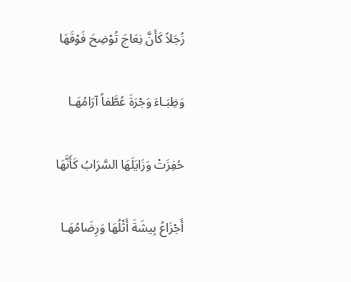زُجَلاً كَأَنَّ نِعَاجَ تُوْضِحَ فَوْقَهَا

وَظِبَـاءَ وَجْرَةَ عُطَّفاً آرَامُهَـا

حُفِزَتْ وَزَايَلَهَا السَّرَابُ كَأَنَّهَا

أَجْزَاعُ بِيشَةَ أَثْلُهَا وَرِضَامُهَـا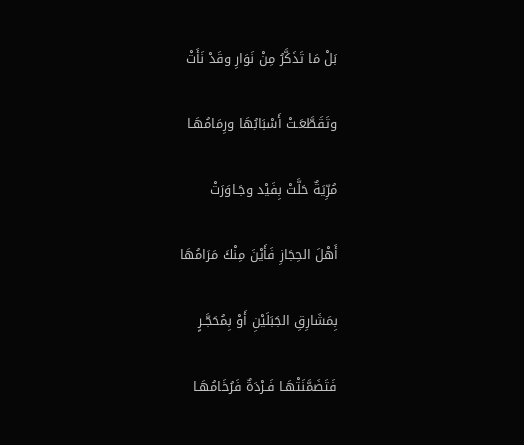بَلْ مَا تَذَكَّرُ مِنْ نَوَارِ وقَدْ نَأَتْ

وتَقَطَّعَـتْ أَسْبَابُهَا ورِمَامُهَـا

مُرِّيَةٌ حَلَّتْ بِفَيْد وجَـاوَرَتْ

أَهْلَ الحِجَازِ فَأَيْنَ مِنْكَ مَرَامُهَا

بِمَشَارِقِ الجَبَلَيْنِ أَوْ بِمُحَجَّـرٍ

فَتَضَمَّنَتْهَـا فَـرْدَةٌ فَرُخَامُهَـا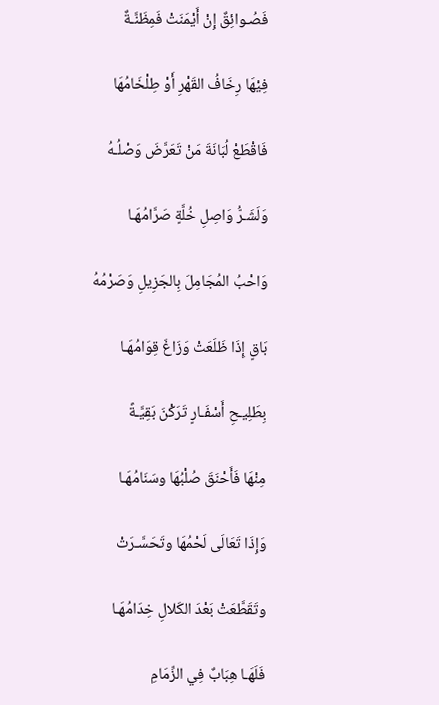فَصُـوائِقٌ إِنْ أَيْمَنَتْ فَمِظَنَّـةٌ

فِيْهَا رِخَافُ القَهْرِ أَوْ طِلْخَامُهَا

فَاقْطَعْ لُبَانَةَ مَنْ تَعَرَّضَ وَصْلُـهُ

وَلَشَـرُّ وَاصِلِ خُلَّةٍ صَرَّامُهَـا

وَاحْبُ المُجَامِلَ بِالجَزِيلِ وَصَرْمُهُ

بَاقٍ إِذَا ظَلَعَتْ وَزَاغَ قِوَامُهَـا

بِطَلِيـحِ أَسْفَـارٍ تَرَكْنَ بَقِيَّـةً

مِنْهَا فَأَحْنَقَ صُلْبُهَا وسَنَامُهَـا

وَإِذَا تَعَالَى لَحْمُهَا وتَحَسَّـرَتْ

وتَقَطَّعَتْ بَعْدَ الكَلالِ خِدَامُهَـا

فَلَهَـا هِبَابٌ فِي الزِّمَامِ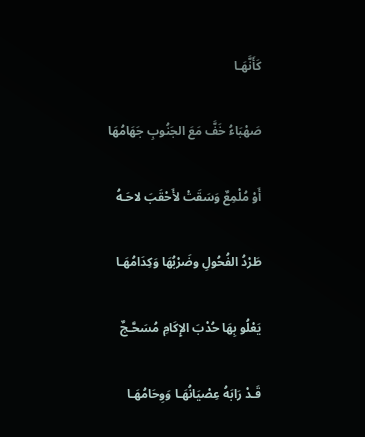كَأَنَّهَـا

صَهْبَاءُ خَفَّ مَعَ الجَنُوبِ جَهَامُهَا

أَوْ مُلْمِعٌ وَسَقَتْ لأَحْقَبَ لاحَـهُ

طَرْدُ الفُحُولِ وضَرْبُهَا وَكِدَامُهَـا

يَعْلُو بِهَا حُدْبَ الإِكَامِ مُسَحَّـجٌ

قَـدْ رَابَهُ عِصْيَانُهَـا وَوِحَامُهَـا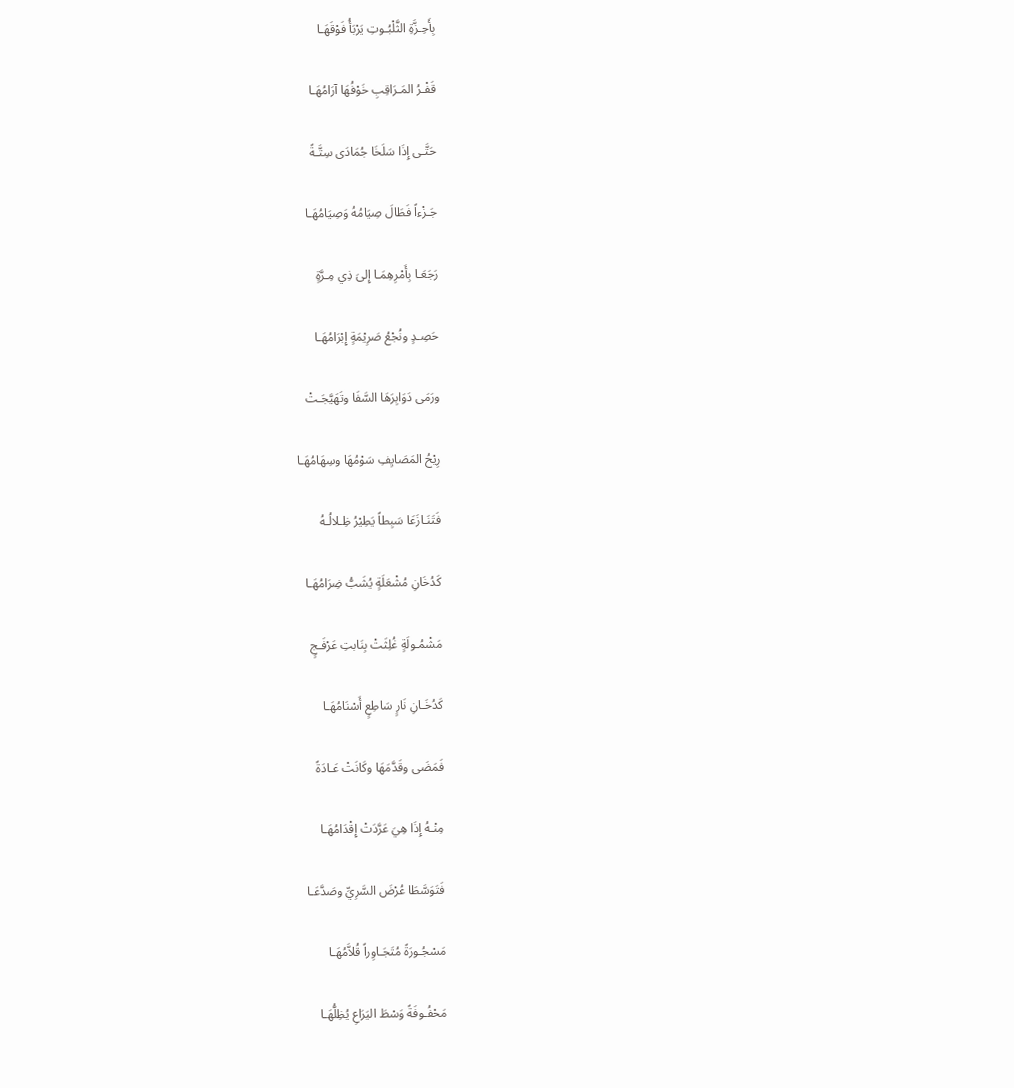بِأَحِـزَّةِ الثَّلْبُـوتِ يَرْبَأُ فَوْقَهَـا

قَفْـرُ المَـرَاقِبِ خَوْفُهَا آرَامُهَـا

حَتَّـى إِذَا سَلَخَا جُمَادَى سِتَّـةً

جَـزْءاً فَطَالَ صِيَامُهُ وَصِيَامُهَـا

رَجَعَـا بِأَمْرِهِمَـا إِلىَ ذِي مِـرَّةٍ

حَصِـدٍ ونُجْعُ صَرِيْمَةٍ إِبْرَامُهَـا

ورَمَى دَوَابِرَهَا السَّفَا وتَهَيَّجَـتْ

رِيْحُ المَصَايِفِ سَوْمُهَا وسِهَامُهَـا

فَتَنَـازَعَا سَبِطاً يَطِيْرُ ظِـلالُـهُ

كَدُخَانِ مُشْعَلَةٍ يُشَبُّ ضِرَامُهَـا

مَشْمُـولَةٍ غُلِثَتْ بِنَابتِ عَرْفَـجٍ

كَدُخَـانِ نَارٍ سَاطِعٍ أَسْنَامُهَـا

فَمَضَى وقَدَّمَهَا وكَانَتْ عَـادَةً

مِنْـهُ إِذَا هِيَ عَرَّدَتْ إِقْدَامُهَـا

فَتَوَسَّطَا عُرْضَ السَّرِيِّ وصَدَّعَـا

مَسْجُـورَةً مُتَجَـاوِراً قُلاَّمُهَـا

مَحْفُـوفَةً وَسْطَ اليَرَاعِ يُظِلُّهَـا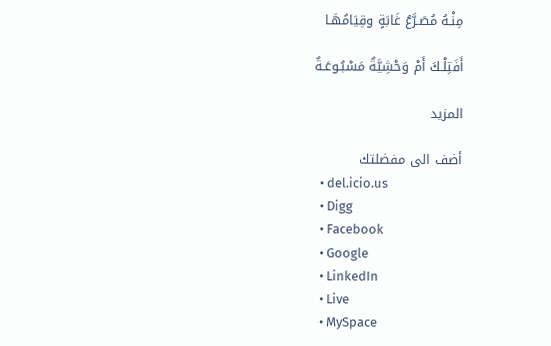مِنْـهُ مُصَـرَّعُ غَابَةٍ وقِيَامُهَـا

أَفَتِلْـكَ أَمْ وَحْشِيَّةٌ مَسْبُـوعَـةٌ

المزيد

أضف الى مفضلتك
  • del.icio.us
  • Digg
  • Facebook
  • Google
  • LinkedIn
  • Live
  • MySpace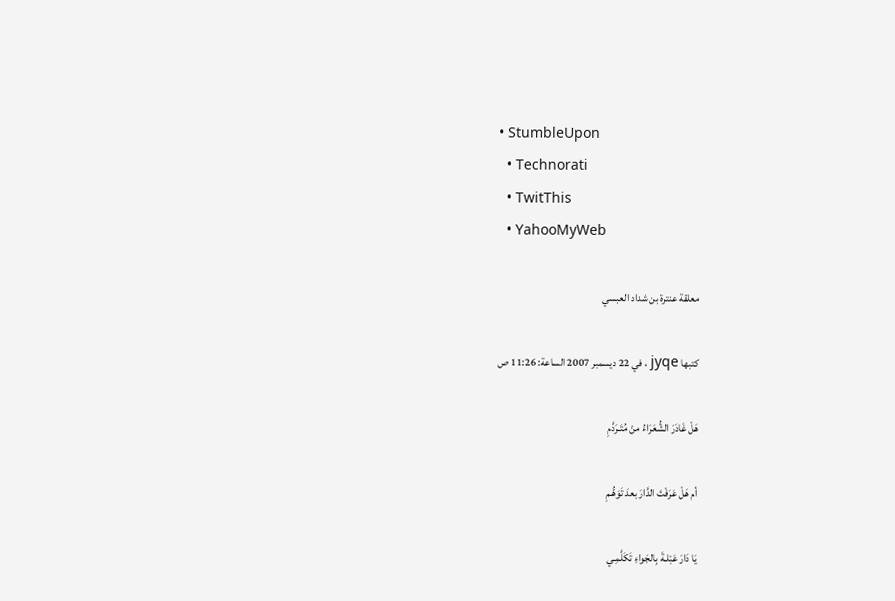• StumbleUpon
  • Technorati
  • TwitThis
  • YahooMyWeb

معلقة عنترة بن شداد العبسي

كتبها jyqe ، في 22 ديسمبر 2007 الساعة: 11:26 ص

هَلْ غَادَرَ الشُّعَرَاءُ منْ مُتَـرَدَّمِ

أم هَلْ عَرَفْتَ الدَّارَ بعدَ تَوَهُّـمِ

يَا دَارَ عَبْلـةَ بِالجَواءِ تَكَلَّمِـي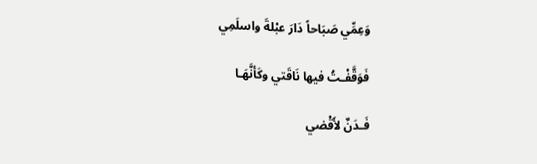وَعِمِّي صَبَاحاً دَارَ عبْلةَ واسلَمِي

فَوَقَّفْـتُ فيها نَاقَتي وكَأنَّهَـا

فَـدَنٌ لأَقْضي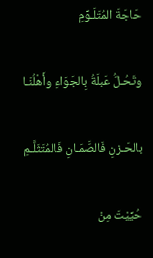حَاجَةَ المُتَلَـوِّمِ

وتَحُـلُّ عَبلَةُ بِالجَوَاءِ وأَهْلُنَـا

بالحَـزنِ فَالصَّمَـانِ فَالمُتَثَلَّـمِ

حُيِّيْتَ مِنْ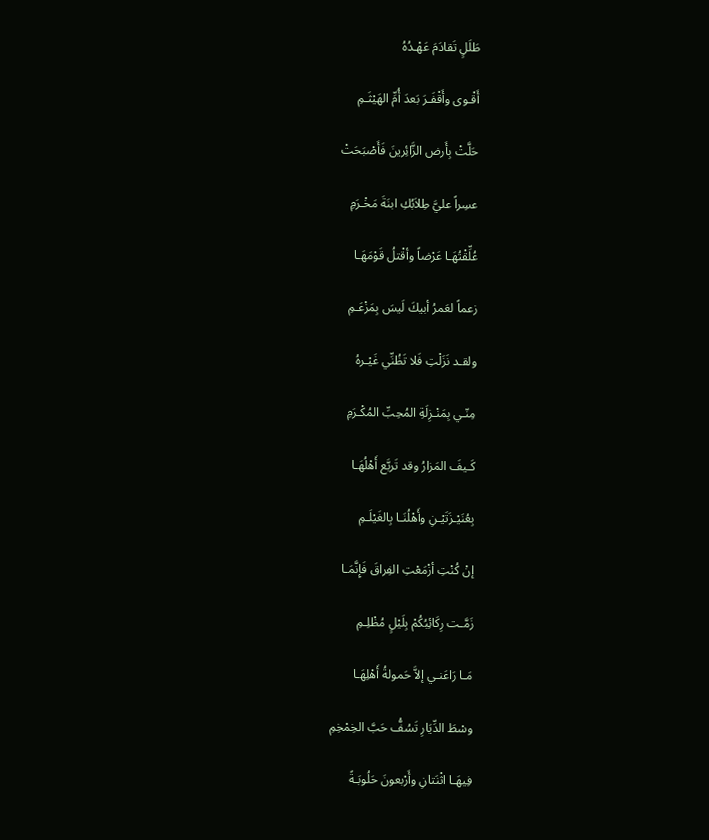طَلَلٍ تَقادَمَ عَهْـدُهُ

أَقْـوى وأَقْفَـرَ بَعدَ أُمِّ الهَيْثَـمِ

حَلَّتْ بِأَرض الزَّائِرينَ فَأَصْبَحَتْ

عسِراً عليَّ طِلاَبُكِ ابنَةَ مَخْـرَمِ

عُلِّقْتُهَـا عَرْضاً وأقْتلُ قَوْمَهَـا

زعماً لعَمرُ أبيكَ لَيسَ بِمَزْعَـمِ

ولقـد نَزَلْتِ فَلا تَظُنِّي غَيْـرهُ

مِنّـي بِمَنْـزِلَةِ المُحِبِّ المُكْـرَمِ

كَـيفَ المَزارُ وقد تَربَّع أَهْلُهَـا

بِعُنَيْـزَتَيْـنِ وأَهْلُنَـا بِالغَيْلَـمِ

إنْ كُنْتِ أزْمَعْتِ الفِراقَ فَإِنَّمَـا

زَمَّـت رِكَائِبُكُمْ بِلَيْلٍ مُظْلِـمِ

مَـا رَاعَنـي إلاَّ حَمولةُ أَهْلِهَـا

وسْطَ الدِّيَارِ تَسُفُّ حَبَّ الخِمْخِمِ

فِيهَـا اثْنَتانِ وأَرْبعونَ حَلُوبَـةً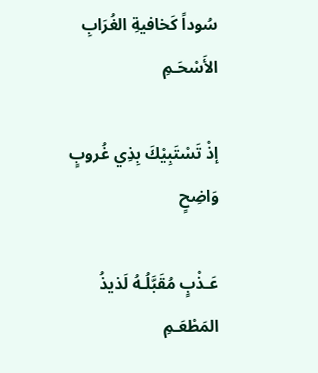سُوداً كَخافيةِ الغُرَابِ الأَسْحَـمِ

إذْ تَسْتَبِيْكَ بِذِي غُروبٍ وَاضِحٍ

عَـذْبٍ مُقَبَّلُـهُ لَذيذُ المَطْعَـمِ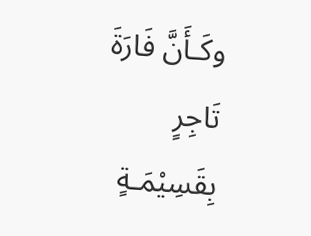وكَـأَنَّ فَارَةَ تَاجِرٍ بِقَسِيْمَـةٍ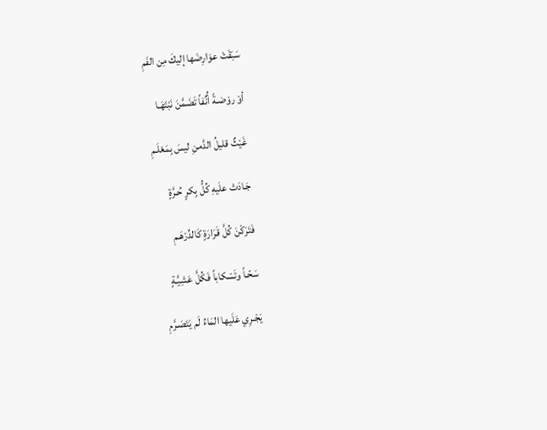سَبَقَتْ عوَارِضَها إليكَ مِن الفَمِ

أوْ روْضـةً أُنُفاً تَضَمَّنَ نَبْتَهَـا

غَيْثٌ قليلُ الدَّمنِ ليسَ بِمَعْلَـمِ

جَـادَتْ علَيهِ كُلُّ بِكرٍ حُـرَّةٍ

فَتَرَكْنَ كُلَّ قَرَارَةٍ كَالدِّرْهَـمِ

سَحّـاً وتَسْكاباً فَكُلَّ عَشِيَّـةٍ

يَجْـرِي عَلَيها المَاءُ لَم يَتَصَـرَّمِ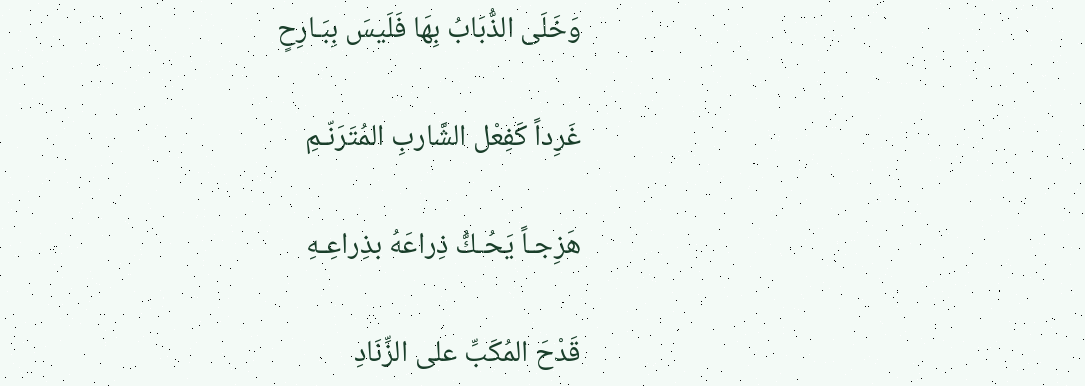وَخَلَى الذُّبَابُ بِهَا فَلَيسَ بِبَـارِحٍ

غَرِداً كَفِعْل الشَّاربِ المُتَرَنّـمِ

هَزِجـاً يَحُـكُّ ذِراعَهُ بذِراعِـهِ

قَدْحَ المُكَبِّ على الزِّنَادِ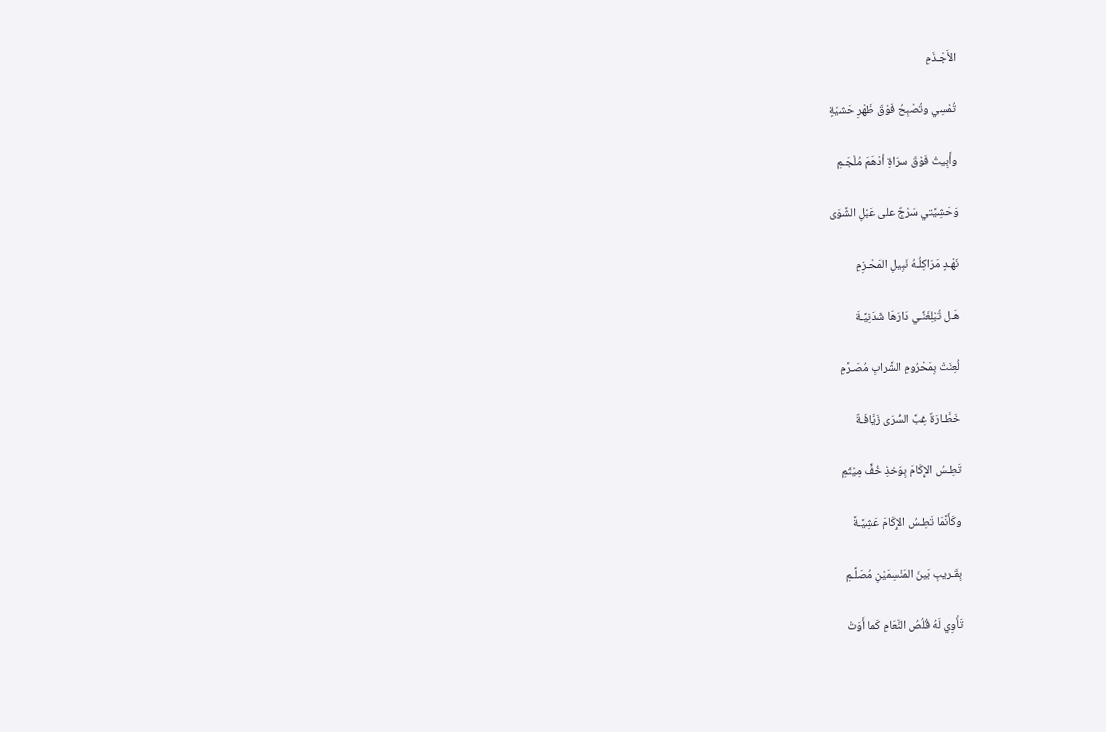الأَجْـذَمِ

تُمْسِي وتُصْبِحُ فَوْقَ ظَهْرِ حَشيّةٍ

وأَبِيتُ فَوْقَ سرَاةِ أدْهَمَ مُلْجَـمِ

وَحَشِيَّتي سَرْجٌ على عَبْلِ الشَّوَى

نَهْـدٍ مَرَاكِلُـهُ نَبِيلِ المَحْـزِمِ

هَـل تُبْلِغَنِّـي دَارَهَا شَدَنِيَّـةَ

لُعِنَتْ بِمَحْرُومِ الشَّرابِ مُصَـرَّمِ

خَطَّـارَةٌ غِبَّ السُّرَى زَيَّافَـةٌ

تَطِـسُ الإِكَامَ بِوَخذِ خُفٍّ مِيْثَمِ

وكَأَنَّمَا تَطِـسُ الإِكَامَ عَشِيَّـةً

بِقَـريبِ بَينَ المَنْسِمَيْنِ مُصَلَّـمِ

تَأْوِي لَهُ قُلُصُ النَّعَامِ كَما أَوَتْ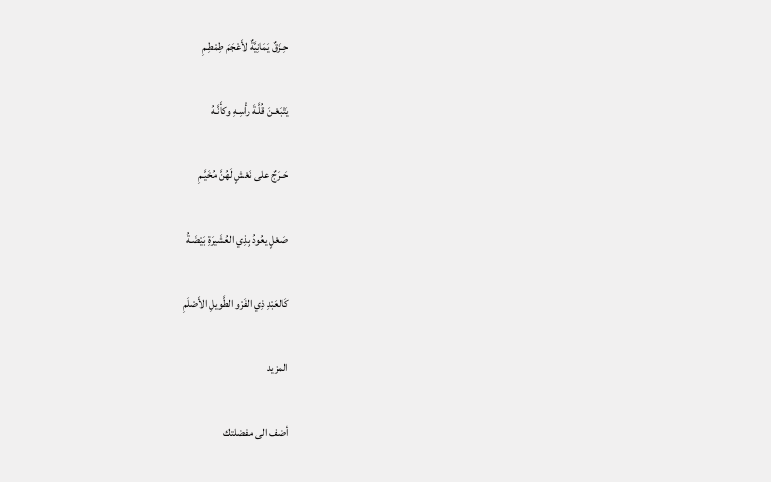حِـزَقٌ يَمَانِيَّةٌ لأَعْجَمَ طِمْطِـمِ

يَتْبَعْـنَ قُلَّـةَ رأْسِـهِ وكأَنَّـهُ

حَـرَجٌ على نَعْشٍ لَهُنَّ مُخَيَّـمِ

صَعْلٍ يعُودُ بِذِي العُشَيرَةِ بَيْضَـةُ

كَالعَبْدِ ذِي الفَرْو الطَّويلِ الأَصْلَمِ

المزيد

أضف الى مفضلتك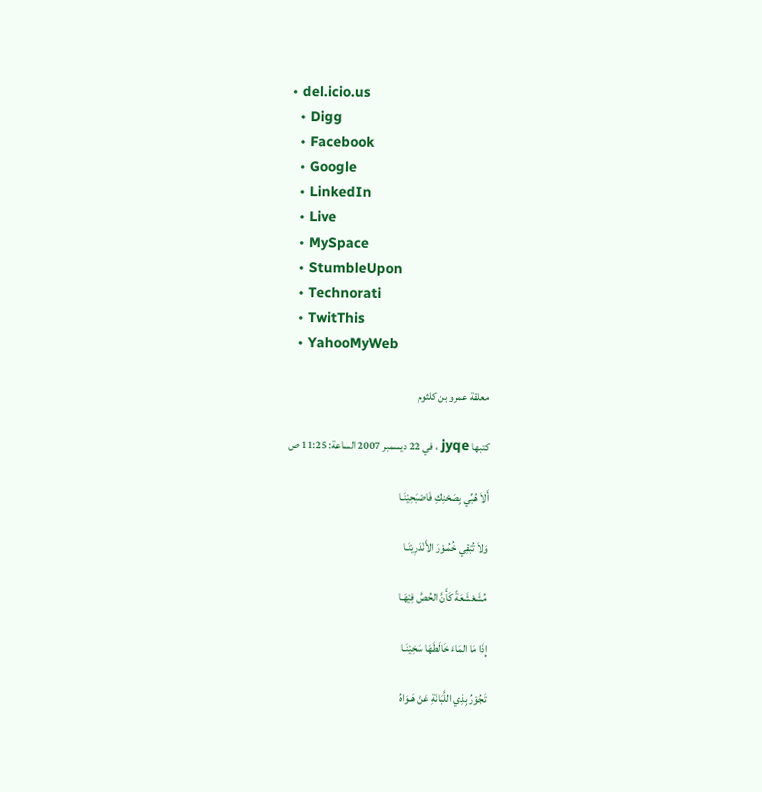• del.icio.us
  • Digg
  • Facebook
  • Google
  • LinkedIn
  • Live
  • MySpace
  • StumbleUpon
  • Technorati
  • TwitThis
  • YahooMyWeb

معلقة عمرو بن كلثوم

كتبها jyqe ، في 22 ديسمبر 2007 الساعة: 11:25 ص

أَلاَ هُبِّي بِصَحْنِكِ فَاصْبَحِيْنَـا

وَلاَ تُبْقِي خُمُـوْرَ الأَنْدَرِيْنَـا

مُشَعْشَعَةً كَأَنَّ الحُصَّ فِيْهَـا

إِذَا مَا المَاءَ خَالَطَهَا سَخِيْنَـا

تَجُوْرُ بِذِي اللَّبَانَةِ عَنْ هَـوَاهُ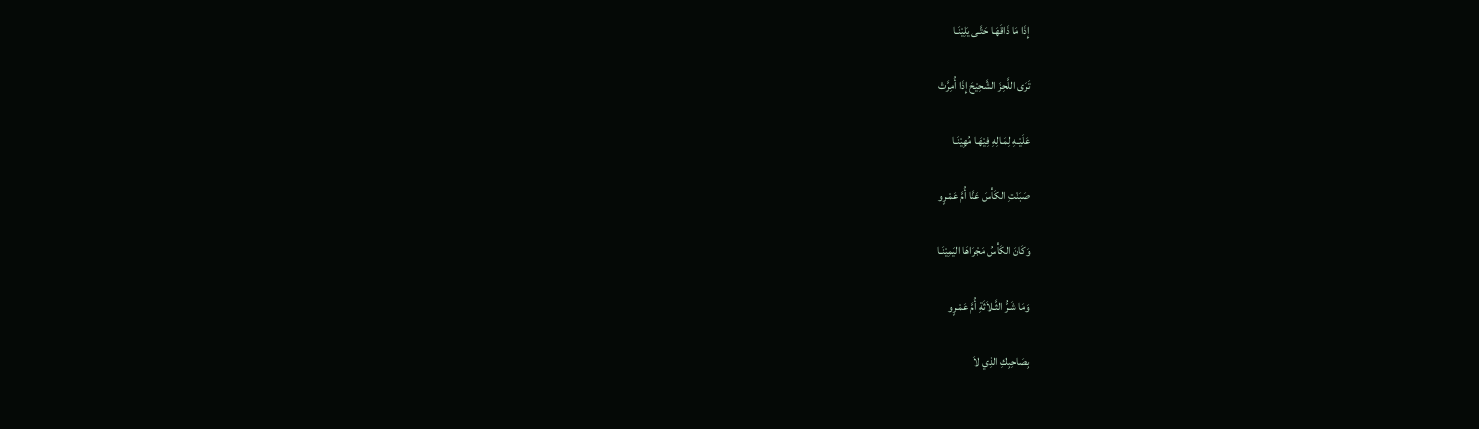إِذَا مَا ذَاقَهَـا حَتَّـى يَلِيْنَـا

تَرَى اللَّحِزَ الشَّحِيْحَ إِذَا أُمِرَّتْ

عَلَيْـهِ لِمَـالِهِ فِيْهَـا مُهِيْنَـا

صَبَنْتِ الكَأْسَ عَنَّا أُمَّ عَمْـرٍو

وَكَانَ الكَأْسُ مَجْرَاهَا اليَمِيْنَـا

وَمَا شَـرُّ الثَّـلاَثَةِ أُمَّ عَمْـرٍو

بِصَاحِبِكِ الذِي لاَ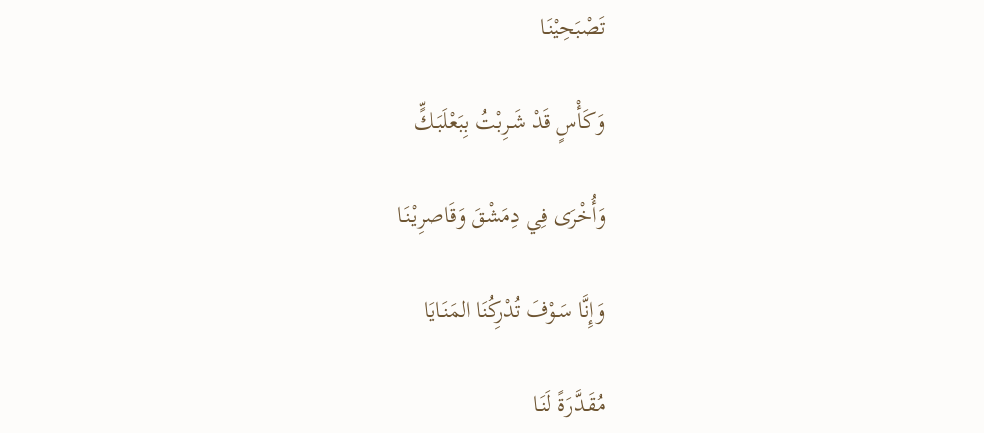تَصْبَحِيْنَـا

وَكَأْسٍ قَدْ شَـرِبْتُ بِبَعْلَبَـكٍّ

وَأُخْرَى فِي دِمَشْقَ وَقَاصرِيْنَـا

وَإِنَّا سَـوْفَ تُدْرِكُنَا المَنَـايَا

مُقَـدَّرَةً لَنَـا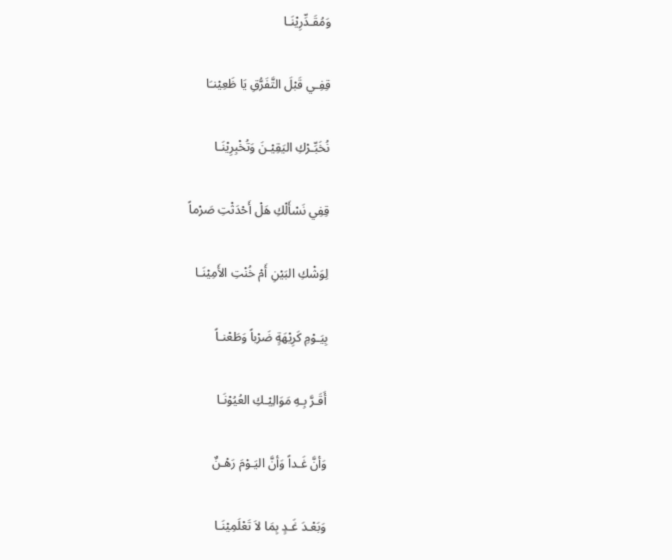وَمُقَـدِّرِيْنَـا

قِفِـي قَبْلَ التَّفَرُّقِ يَا ظَعِيْنـَا

نُخَبِّـرْكِ اليَقِيْـنَ وَتُخْبِرِيْنَـا

قِفِي نَسْأَلْكِ هَلْ أَحْدَثْتِ صَرْماً

لِوَشْكِ البَيْنِ أَمْ خُنْتِ الأَمِيْنَـا

بِيَـوْمِ كَرِيْهَةٍ ضَرْباً وَطَعْنـاً

أَقَـرَّ بِـهِ مَوَالِيْـكِ العُيُوْنَـا

وَأنَّ غَـداً وَأنَّ اليَـوْمَ رَهْـنٌ

وَبَعْـدَ غَـدٍ بِمَا لاَ تَعْلَمِيْنَـا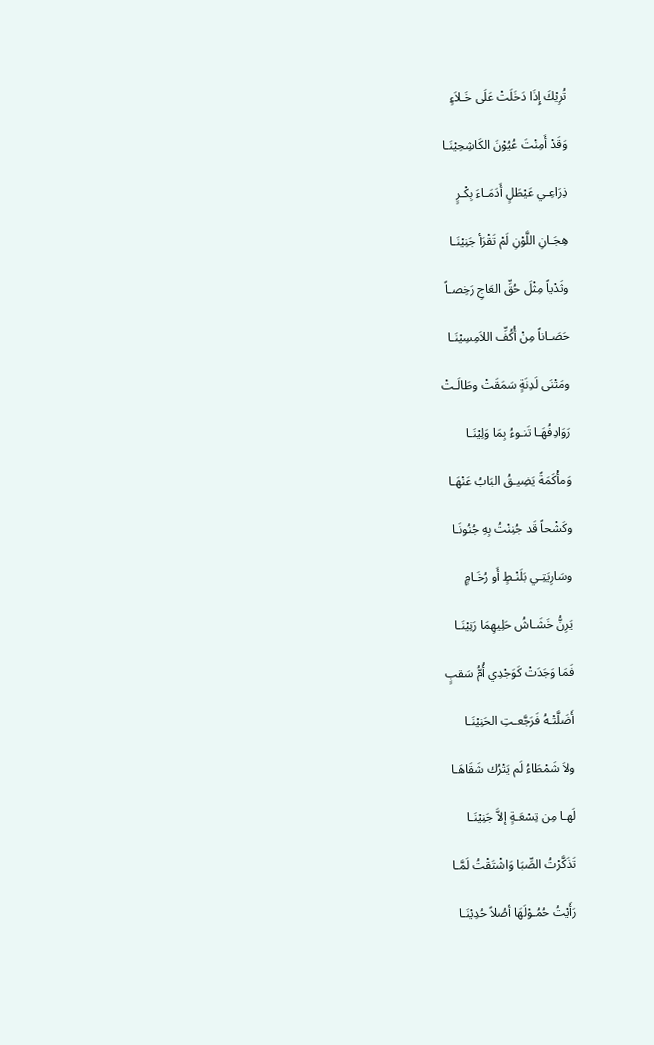تُرِيْكَ إِذَا دَخَلَتْ عَلَى خَـلاَءٍ

وَقَدْ أَمِنْتَ عُيُوْنَ الكَاشِحِيْنَـا

ذِرَاعِـي عَيْطَلٍ أَدَمَـاءَ بِكْـرٍ

هِجَـانِ اللَّوْنِ لَمْ تَقْرَأ جَنِيْنَـا

وثَدْياً مِثْلَ حُقِّ العَاجِ رَخِصـاً

حَصَـاناً مِنْ أُكُفِّ اللاَمِسِيْنَـا

ومَتْنَى لَدِنَةٍ سَمَقَتْ وطَالَـتْ

رَوَادِفُهَـا تَنـوءُ بِمَا وَلِيْنَـا

وَمأْكَمَةً يَضِيـقُ البَابُ عَنْهَـا

وكَشْحاً قَد جُنِنْتُ بِهِ جُنُونَـا

وسَارِيَتِـي بَلَنْـطٍ أَو رُخَـامٍ

يَرِنُّ خَشَـاشُ حَلِيهِمَا رَنِيْنَـا

فَمَا وَجَدَتْ كَوَجْدِي أُمُّ سَقبٍ

أَضَلَّتْـهُ فَرَجَّعـتِ الحَنِيْنَـا

ولاَ شَمْطَاءُ لَم يَتْرُك شَقَاهَـا

لَهـا مِن تِسْعَـةٍ إلاَّ جَنِيْنَـا

تَذَكَّرْتُ الصِّبَا وَاشْتَقْتُ لَمَّـا

رَأَيْتُ حُمُـوْلَهَا أصُلاً حُدِيْنَـا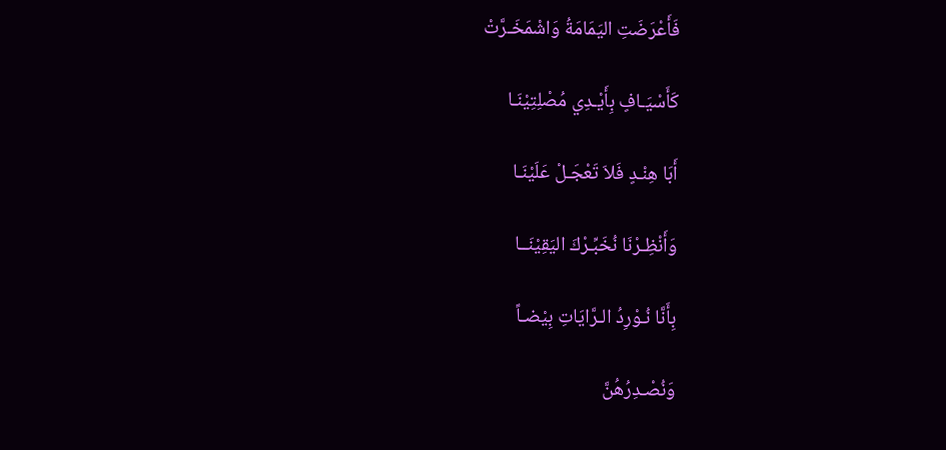فَأَعْرَضَتِ اليَمَامَةُ وَاشْمَخَـرَّتْ

كَأَسْيَـافٍ بِأَيْـدِي مُصْلِتِيْنَـا

أَبَا هِنْـدٍ فَلاَ تَعْجَـلْ عَلَيْنَـا

وَأَنْظِـرْنَا نُخَبِّـرْكَ اليَقِيْنَــا

بِأَنَّا نُـوْرِدُ الـرَّايَاتِ بِيْضـاً

وَنُصْـدِرُهُنَّ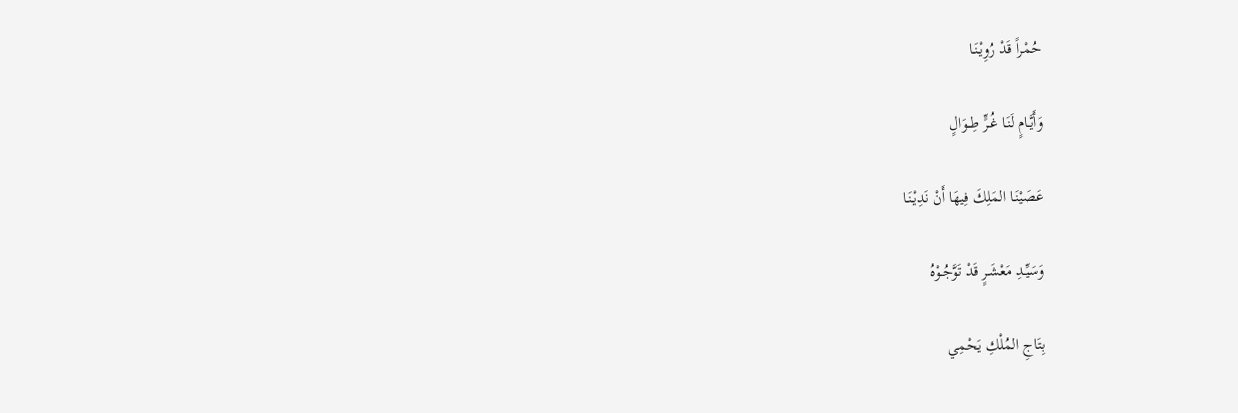حُمْراً قَدْ رُوِيْنَـا

وَأَيَّـامٍ لَنَـا غُـرٍّ طِــوَالٍ

عَصَيْنَـا المَلِكَ فِيهَا أَنْ نَدِيْنَـا

وَسَيِّـدِ مَعْشَـرٍ قَدْ تَوَّجُـوْهُ

بِتَاجِ المُلْكِ يَحْمِي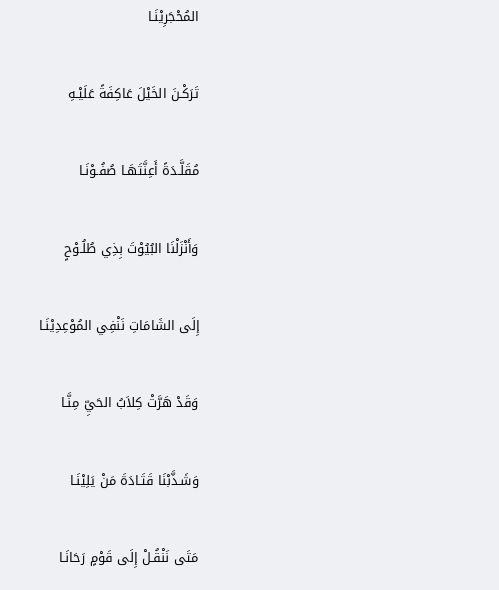المُحْجَرِيْنَـا

تَرَكْـنَ الخَيْلَ عَاكِفَةً عَلَيْـهِ

مُقَلَّـدَةً أَعِنَّتَهَـا صُفُـوْنَـا

وَأَنْزَلْنَا البُيُوْتَ بِذِي طُلُـوْحٍ

إِلَى الشَامَاتِ نَنْفِي المُوْعِدِيْنَـا

وَقَدْ هَرَّتْ كِلاَبُ الحَيِّ مِنَّـا

وَشَـذَّبْنَا قَتَـادَةَ مَنْ يَلِيْنَـا

مَتَى نَنْقُـلْ إِلَى قَوْمٍ رَحَانَـا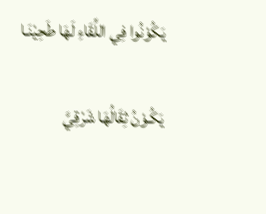يَكُوْنُوا فِي اللِّقَاءِ لَهَا طَحِيْنَـا

يَكُـوْنُ ثِقَالُهَا شَرْقِيَّ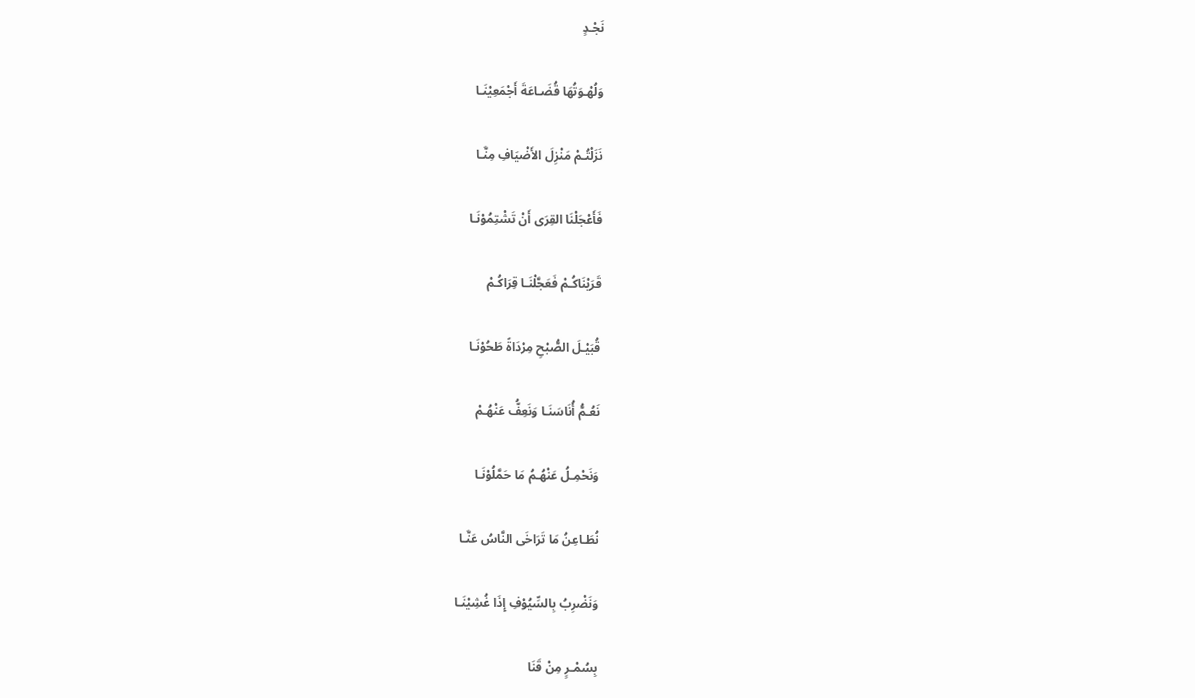نَجْـدٍ

وَلُهْـوَتُهَا قُضَـاعَةَ أَجْمَعِيْنَـا

نَزَلْتُـمْ مَنْزِلَ الأَضْيَافِ مِنَّـا

فَأَعْجَلْنَا القِرَى أَنْ تَشْتِمُوْنَـا

قَرَيْنَاكُـمْ فَعَجَّلْنَـا قِرَاكُـمْ

قُبَيْـلَ الصُّبْحِ مِرْدَاةً طَحُوْنَـا

نَعُـمُّ أُنَاسَنَـا وَنَعِفُّ عَنْهُـمْ

وَنَحْمِـلُ عَنْهُـمُ مَا حَمَّلُوْنَـا

نُطَـاعِنُ مَا تَرَاخَى النَّاسُ عَنَّـا

وَنَضْرِبُ بِالسِّيُوْفِ إِذَا غُشِيْنَـا

بِسُمْـرٍ مِنْ قَنَا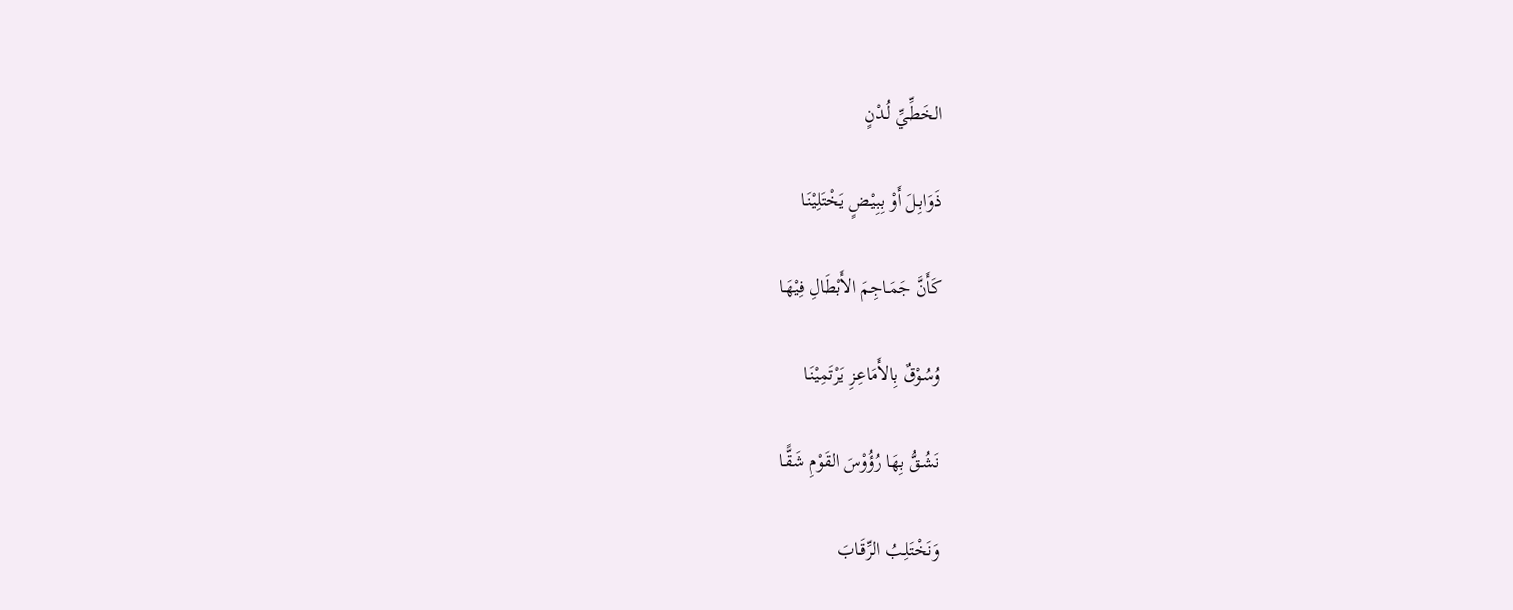الخَطِّـيِّ لُـدْنٍ

ذَوَابِـلَ أَوْ بِبِيْـضٍ يَخْتَلِيْنَـا

كَأَنَّ جَمَـاجِمَ الأَبْطَالِ فِيْهَـا

وُسُـوْقٌ بِالأَمَاعِـزِ يَرْتَمِيْنَـا

نَشُـقُّ بِهَا رُؤُوْسَ القَوْمِ شَقًّـا

وَنَخْتَلِـبُ الرِّقَـابَ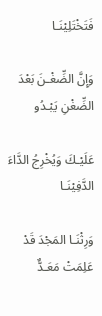فَتَخْتَلِيْنَـا

وَإِنَّ الضِّغْـنَ بَعْدَ الضِّغْنِ يَبْـدُو

عَلَيْـكَ وَيُخْرِجُ الدَّاءَ الدَّفِيْنَـا

وَرِثْنَـا المَجْدَ قَدْ عَلِمَتْ مَعَـدٌّ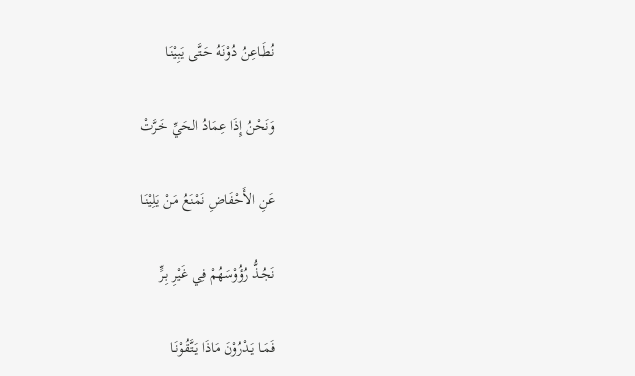نُطَـاعِنُ دُوْنَهُ حَـتَّى يَبِيْنَـا

وَنَحْنُ إِذَا عِمَادُ الحَيِّ خَـرَّتْ

عَنِ الأَحْفَاضِ نَمْنَعُ مَنْ يَلِيْنَـا

نَجُـذُّ رُؤُوْسَهُمْ فِي غَيْرِ بِـرٍّ

فَمَـا يَـدْرُوْنَ مَاذَا يَتَّقُوْنَـا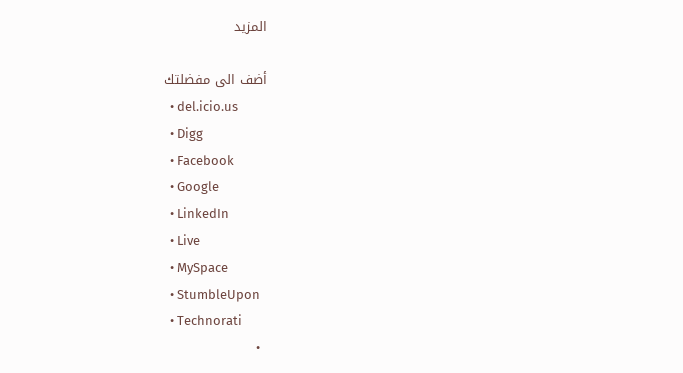المزيد

أضف الى مفضلتك
  • del.icio.us
  • Digg
  • Facebook
  • Google
  • LinkedIn
  • Live
  • MySpace
  • StumbleUpon
  • Technorati
  •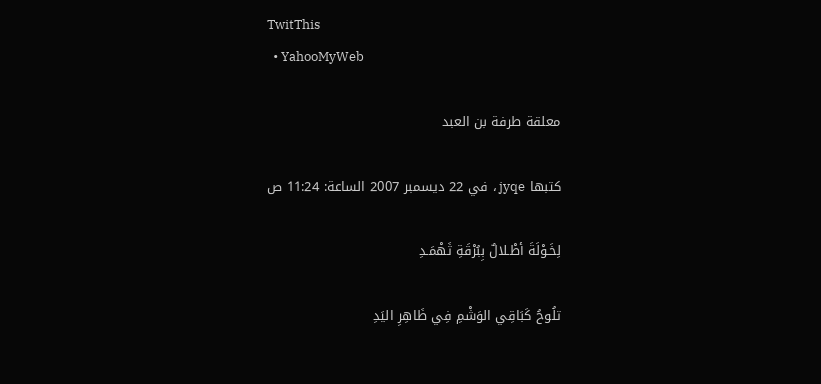TwitThis
  • YahooMyWeb

معلقة طرفة بن العبد

كتبها jyqe ، في 22 ديسمبر 2007 الساعة: 11:24 ص

لِخَـوْلَةَ أطْـلالٌ بِبُرْقَةِ ثَهْمَـدِ

تلُوحُ كَبَاقِي الوَشْمِ فِي ظَاهِرِ اليَدِ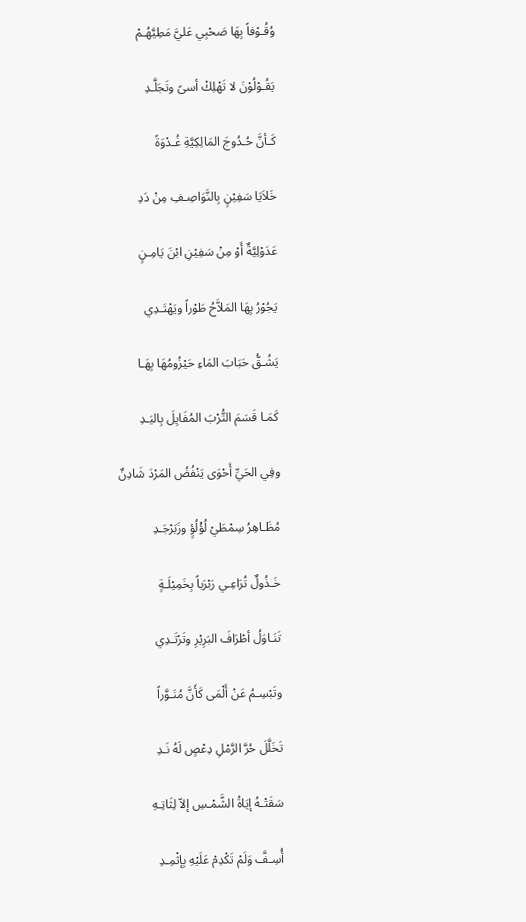وُقُـوْفاً بِهَا صَحْبِي عَليَّ مَطِيَّهُـمْ

يَقُـوْلُوْنَ لا تَهْلِكْ أسىً وتَجَلَّـدِ

كَـأنَّ حُـدُوجَ المَالِكِيَّةِ غُـدْوَةً

خَلاَيَا سَفِيْنٍ بِالنَّوَاصِـفِ مِنْ دَدِ

عَدَوْلِيَّةٌ أَوْ مِنْ سَفِيْنِ ابْنَ يَامِـنٍ

يَجُوْرُ بِهَا المَلاَّحُ طَوْراً ويَهْتَـدِي

يَشُـقُّ حَبَابَ المَاءِ حَيْزُومُهَا بِهَـا

كَمَـا قَسَمَ التُّرْبَ المُفَايِلَ بِاليَـدِ

وفِي الحَيِّ أَحْوَى يَنْفُضُ المَرْدَ شَادِنٌ

مُظَـاهِرُ سِمْطَيْ لُؤْلُؤٍ وزَبَرْجَـدِ

خَـذُولٌ تُرَاعِـي رَبْرَباً بِخَمِيْلَـةٍ

تَنَـاوَلُ أطْرَافَ البَرِيْرِ وتَرْتَـدِي

وتَبْسِـمُ عَنْ أَلْمَى كَأَنَّ مُنَـوَّراً

تَخَلَّلَ حُرَّ الرَّمْلِ دِعْصٍ لَهُ نَـدِ

سَقَتْـهُ إيَاةُ الشَّمْـسِ إلاّ لِثَاتِـهِ

أُسِـفَّ وَلَمْ تَكْدِمْ عَلَيْهِ بِإثْمِـدِ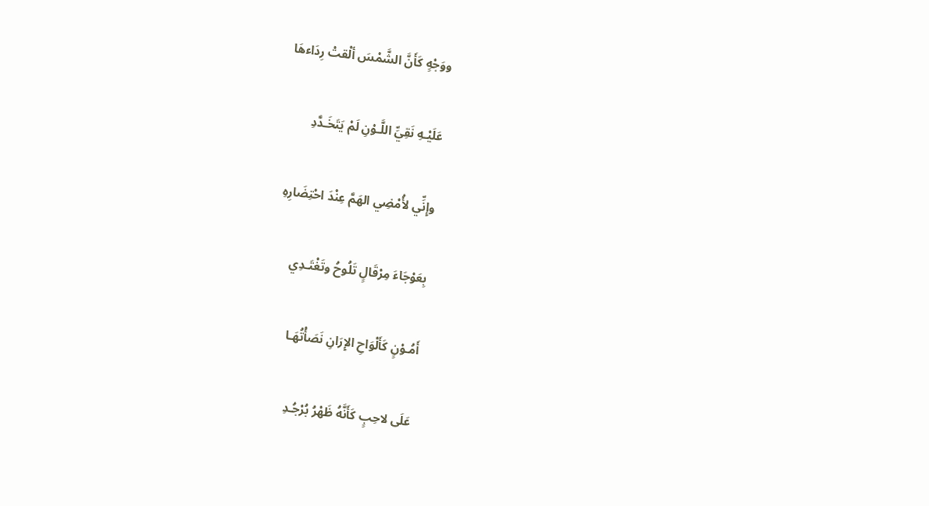ووَجْهٍ كَأَنَّ الشَّمْسَ ألْقتْ رِدَاءهَا

عَلَيْـهِ نَقِيِّ اللَّـوْنِ لَمْ يَتَخَـدَّدِ

وإِنِّي لأُمْضِي الهَمَّ عِنْدَ احْتِضَارِهِ

بِعَوْجَاءَ مِرْقَالٍ تَلُوحُ وتَغْتَـدِي

أَمُـوْنٍ كَأَلْوَاحِ الإِرَانِ نَصَأْتُهَـا

عَلَى لاحِبٍ كَأَنَّهُ ظَهْرُ بُرْجُـدِ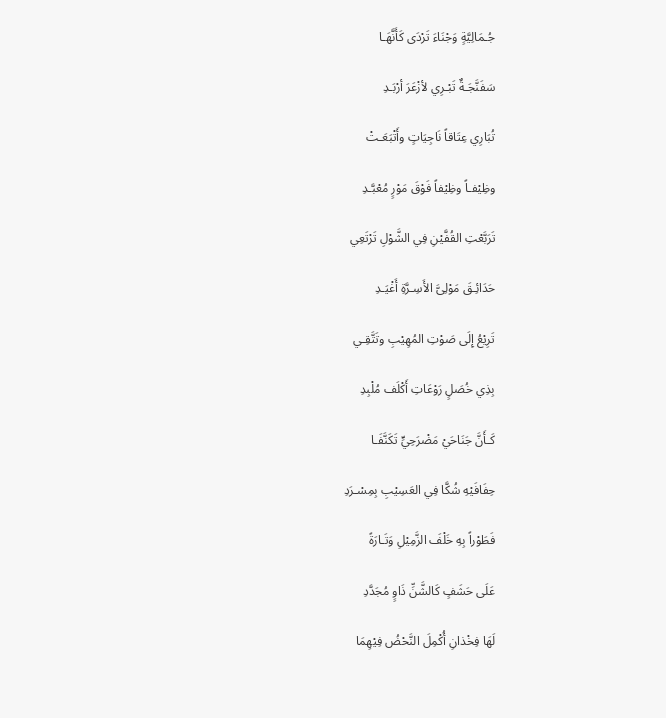جُـمَالِيَّةٍ وَجْنَاءَ تَرْدَى كَأَنَّهَـا

سَفَنَّجَـةٌ تَبْـرِي لأزْعَرَ أرْبَـدِ

تُبَارِي عِتَاقاً نَاجِيَاتٍ وأَتْبَعَـتْ

وظِيْفـاً وظِيْفاً فَوْقَ مَوْرٍ مُعْبَّـدِ

تَرَبَّعْتِ القُفَّيْنِ فِي الشَّوْلِ تَرْتَعِي

حَدَائِـقَ مَوْلِىَّ الأَسِـرَّةِ أَغْيَـدِ

تَرِيْعُ إِلَى صَوْتِ المُهِيْبِ وتَتَّقِـي

بِذِي خُصَلٍ رَوْعَاتِ أَكْلَف مُلْبِدِ

كَـأَنَّ جَنَاحَيْ مَضْرَحِيٍّ تَكَنَّفَـا

حِفَافَيْهِ شُكَّا فِي العَسِيْبِ بِمِسْـرَدِ

فَطَوْراً بِهِ خَلْفَ الزَّمِيْلِ وَتَـارَةً

عَلَى حَشَفٍ كَالشَّنِّ ذَاوٍ مُجَدَّدِ

لَهَا فِخْذانِ أُكْمِلَ النَّحْضُ فِيْهِمَا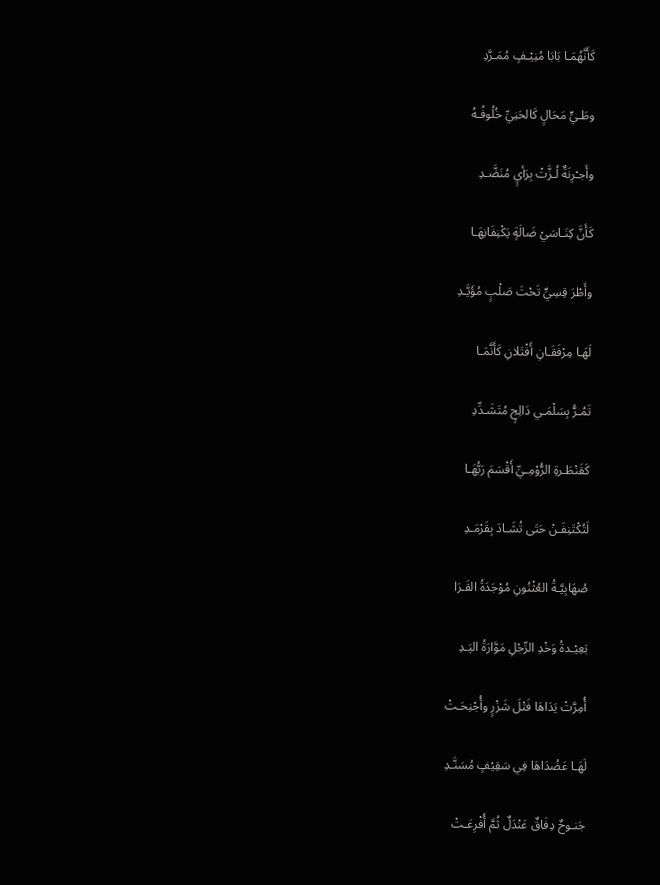كَأَنَّهُمَـا بَابَا مُنِيْـفٍ مُمَـرَّدِ

وطَـيٍّ مَحَالٍ كَالحَنِيِّ خُلُوفُـهُ

وأَجـْرِنَةٌ لُـزَّتْ بِرَأيٍ مُنَضَّـدِ

كَأَنَّ كِنَـاسَيْ ضَالَةٍ يَكْنِفَانِهَـا

وأَطْرَ قِسِيٍّ تَحْتَ صَلْبٍ مُؤَيَّـدِ

لَهَـا مِرْفَقَـانِ أَفْتَلانِ كَأَنَّمَـا

تَمُـرُّ بِسَلْمَـي دَالِجٍ مُتَشَـدِّدِ

كَقَنْطَـرةِ الرُّوْمِـيِّ أَقْسَمَ رَبُّهَـا

لَتُكْتَنِفَـنْ حَتَى تُشَـادَ بِقَرْمَـدِ

صُهَابِيَّـةُ العُثْنُونِ مُوْجَدَةُ القَـرَا

بَعِيْـدةُ وَخْدِ الرِّجْلِ مَوَّارَةُ اليَـدِ

أُمِرَّتْ يَدَاهَا فَتْلَ شَزْرٍ وأُجْنِحَـتْ

لَهَـا عَضُدَاهَا فِي سَقِيْفٍ مُسَنَّـدِ

جَنـوحٌ دِفَاقٌ عَنْدَلٌ ثُمَّ أُفْرِعَـتْ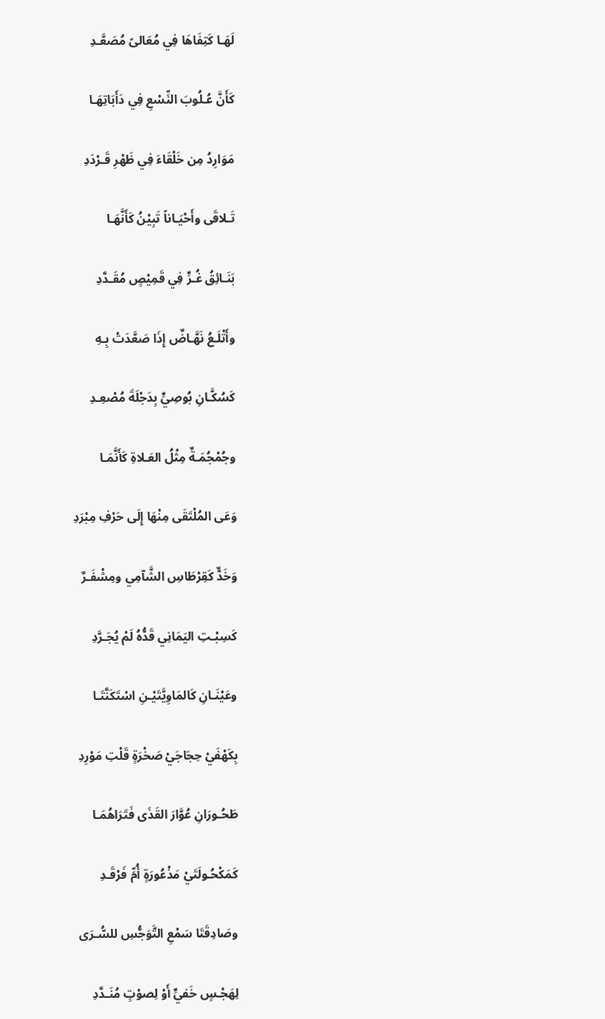لَهَـا كَتِفَاهَا فِي مُعَالىً مُصَعَّـدِ

كَأَنَّ عُـلُوبَ النِّسْعِ فِي دَأَبَاتِهَـا

مَوَارِدُ مِن خَلْقَاءَ فِي ظَهْرِ قَـرْدَدِ

تَـلاقَى وأَحْيَـاناً تَبِيْنُ كَأَنَّهَـا

بَنَـائِقُ غُـرٍّ فِي قَمِيْصٍ مُقَـدَّدِ

وأَتْلَـعُ نَهَّـاضٌ إِذَا صَعَّدَتْ بِـهِ

كَسُكَّـانِ بُوصِيٍّ بِدَجْلَةَ مُصْعِـدِ

وجُمْجُمَـةٌ مِثْلُ العَـلاةِ كَأَنَّمَـا

وَعَى المُلْتَقَى مِنْهَا إِلَى حَرْفِ مِبْرَدِ

وَخَدٌّ كَقِرْطَاسِ الشَّآمِي ومِشْفَـرٌ

كَسِبْـتِ اليَمَانِي قَدُّهُ لَمْ يُجَـرَّدِ

وعَيْنَـانِ كَالمَاوِيَّتَيْـنِ اسْتَكَنَّتَـا

بِكَهْفَيْ حِجَاجَيْ صَخْرَةٍ قَلْتِ مَوْرِدِ

طَحُـورَانِ عُوَّارَ القَذَى فَتَرَاهُمَـا

كَمَكْحُـولَتَيْ مَذْعُورَةٍ أُمِّ فَرْقَـدِ

وصَادِقَتَا سَمْعِ التَّوَجُّسِ للسُّـرَى

لِهَجْـسٍ خَفيٍّ أَوْ لِصوْتٍ مُنَـدَّدِ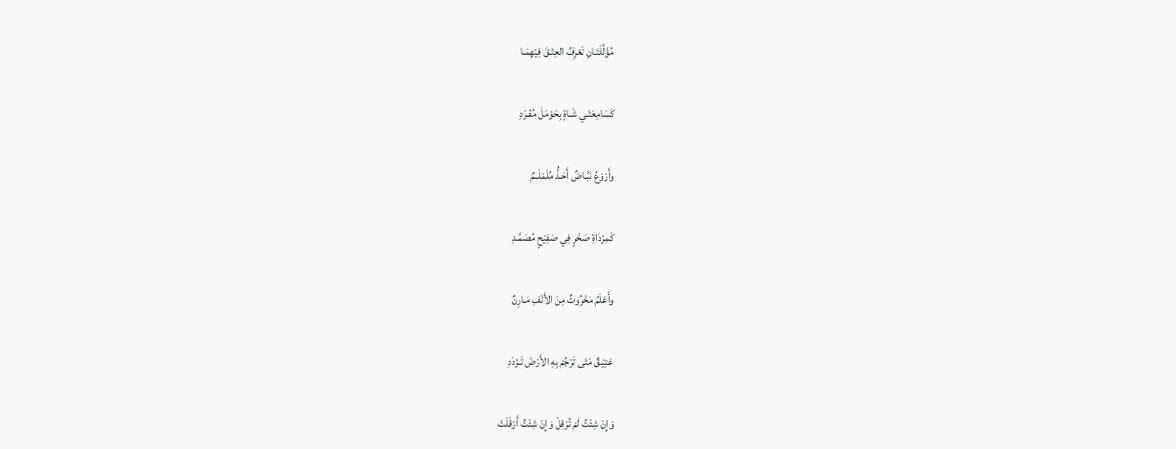مُؤَلَّلَتَـانِ تَعْرِفُ العِتْـقَ فِيْهِمَـا

كَسَامِعَتَـي شَـاةٍ بِحَوْمَلَ مُفْـرَدِ

وأَرْوَعُ نَبَّـاضٌ أَحَـذُّ مُلَمْلَــمٌ

كَمِرْدَاةِ صَخْرٍ فِي صَفِيْحٍ مُصَمَّـدِ

وأَعْلَمُ مَخْرُوتٌ مِنَ الأَنْفِ مَـارِنٌ

عَتِيْـقٌ مَتَى تَرْجُمْ بِهِ الأَرْضَ تَـزْدَدِ

وَإِنْ شِئْتُ لَمْ تُرْقِلْ وَإِنْ شِئْتُ أَرْقَلَتْ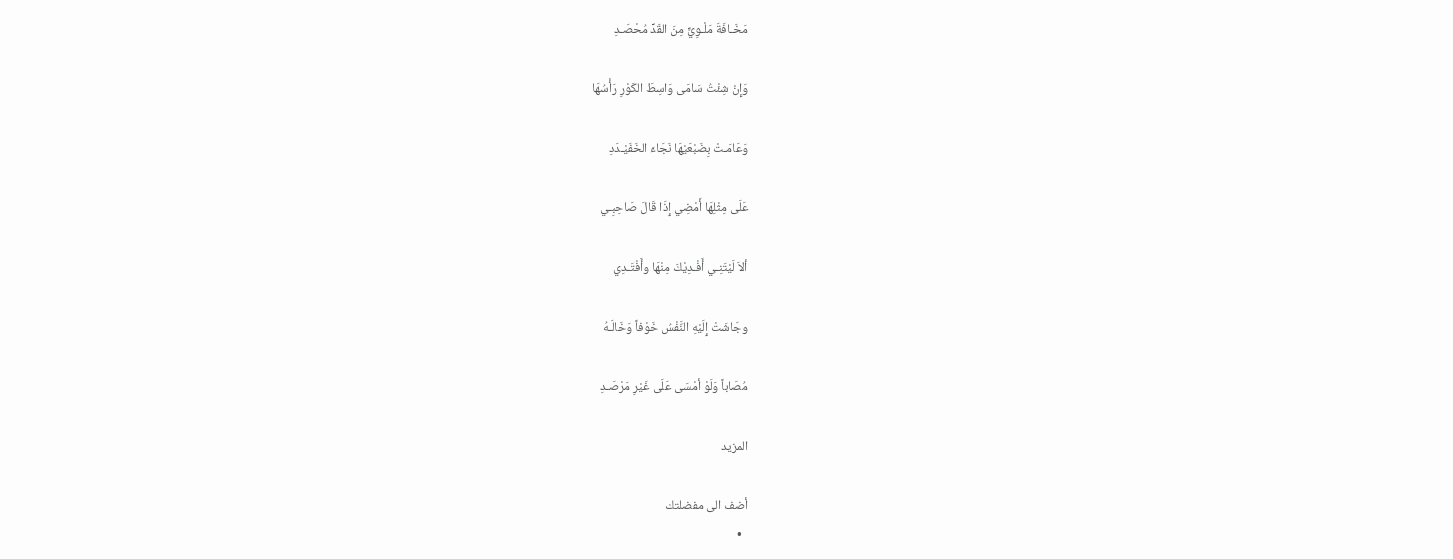مَخَـافَةَ مَلْـوِيٍّ مِنَ القَدِّ مُحْصَـدِ

وَإِنْ شِئْتُ سَامَى وَاسِطَ الكَوْرِ رَأْسُهَا

وَعَامَـتْ بِضَبْعَيْهَا نَجَاءَ الخَفَيْـدَدِ

عَلَى مِثْلِهَا أَمْضِي إِذَا قَالَ صَاحِبِـي

ألاَ لَيْتَنِـي أَفْـدِيْكَ مِنْهَا وأَفْتَـدِي

وجَاشَتْ إِلَيْهِ النَّفْسُ خَوْفاً وَخَالَـهُ

مُصَاباً وَلَوْ أمْسَى عَلَى غَيْرِ مَرْصَـدِ

المزيد

أضف الى مفضلتك
  •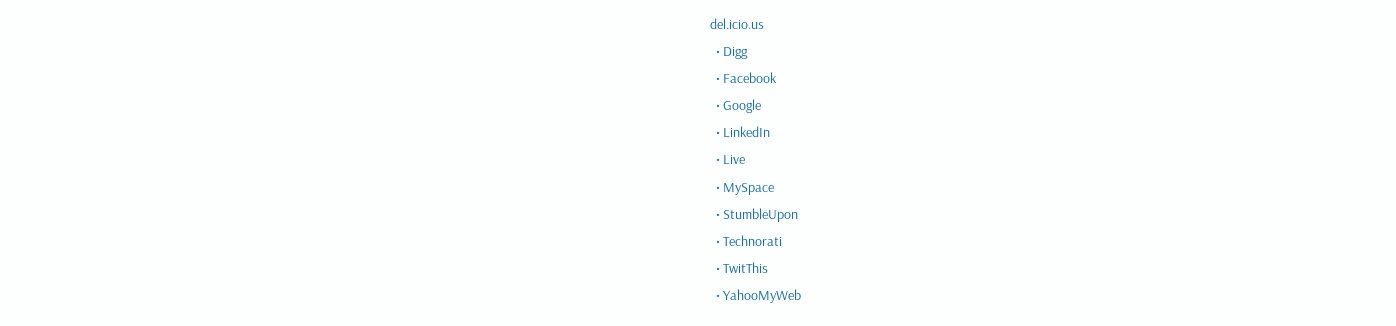del.icio.us
  • Digg
  • Facebook
  • Google
  • LinkedIn
  • Live
  • MySpace
  • StumbleUpon
  • Technorati
  • TwitThis
  • YahooMyWeb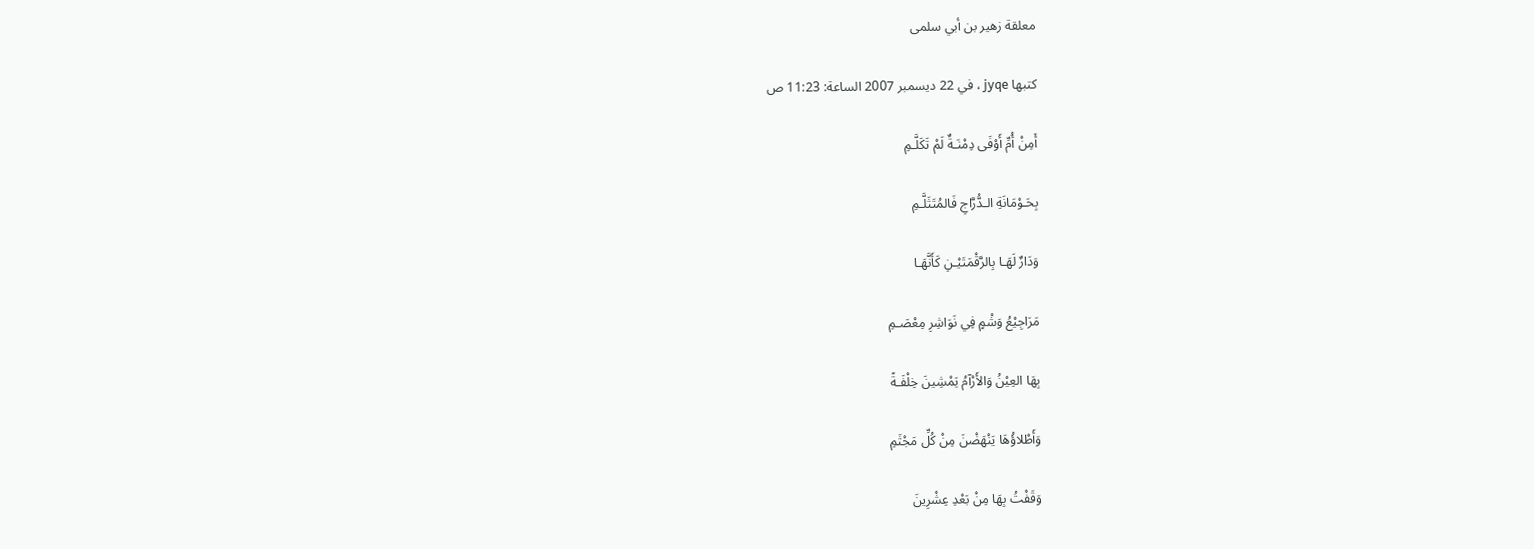معلقة زهير بن أبي سلمى

كتبها jyqe ، في 22 ديسمبر 2007 الساعة: 11:23 ص

أَمِنْ أُمِّ أَوْفَى دِمْنَـةٌ لَمْ تَكَلَّـمِ

بِحَـوْمَانَةِ الـدُّرَّاجِ فَالمُتَثَلَّـمِ

وَدَارٌ لَهَـا بِالرَّقْمَتَيْـنِ كَأَنَّهَـا

مَرَاجِيْعُ وَشْمٍ فِي نَوَاشِرِ مِعْصَـمِ

بِهَا العِيْنُ وَالأَرْآمُ يَمْشِينَ خِلْفَـةً

وَأَطْلاؤُهَا يَنْهَضْنَ مِنْ كُلِّ مَجْثَمِ

وَقَفْتُ بِهَا مِنْ بَعْدِ عِشْرِينَ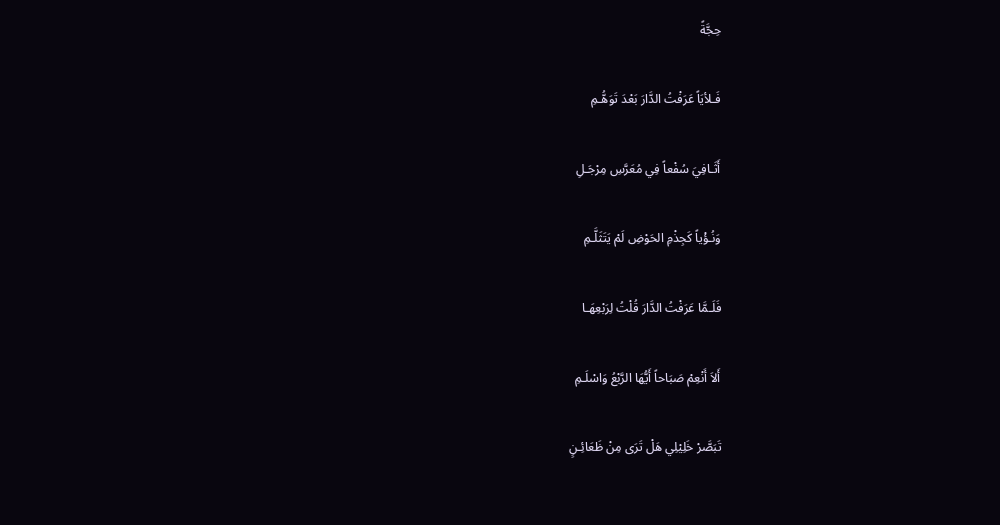حِجَّةً

فَـلأيَاً عَرَفْتُ الدَّارَ بَعْدَ تَوَهُّـمِ

أَثَـافِيَ سُفْعاً فِي مُعَرَّسِ مِرْجَـلِ

وَنُـؤْياً كَجِذْمِ الحَوْضِ لَمْ يَتَثَلَّـمِ

فَلَـمَّا عَرَفْتُ الدَّارَ قُلْتُ لِرَبْعِهَـا

أَلاَ أَنْعِمْ صَبَاحاً أَيُّهَا الرَّبْعُ وَاسْلَـمِ

تَبَصَّرْ خَلِيْلِي هَلْ تَرَى مِنْ ظَعَائِـنٍ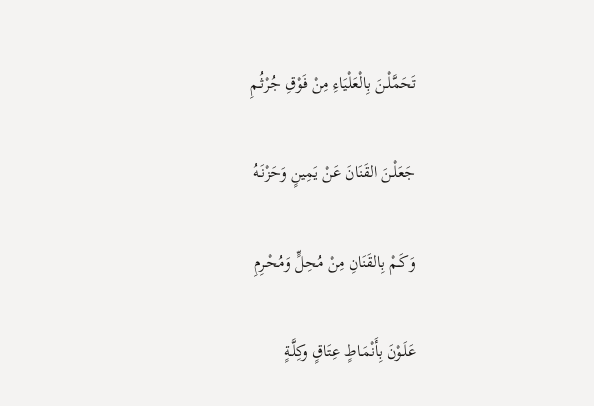تَحَمَّلْـنَ بِالْعَلْيَاءِ مِنْ فَوْقِ جُرْثُـمِ

جَعَلْـنَ القَنَانَ عَنْ يَمِينٍ وَحَزْنَـهُ

وَكَـمْ بِالقَنَانِ مِنْ مُحِلٍّ وَمُحْـرِمِ

عَلَـوْنَ بِأَنْمَـاطٍ عِتَاقٍ وكِلَّـةٍ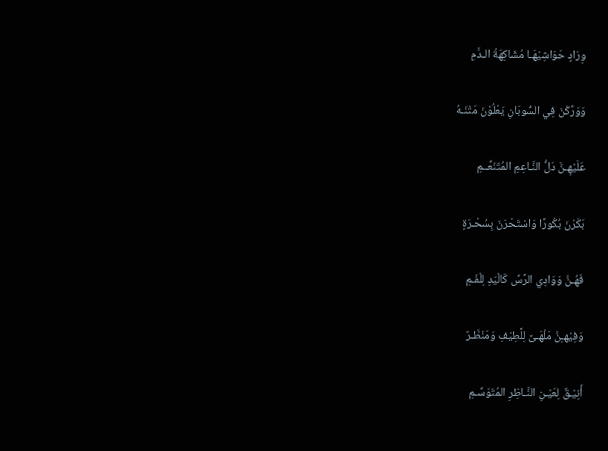وِرَادٍ حَوَاشِيْهَـا مُشَاكِهَةُ الـدَّمِ

وَوَرَّكْنَ فِي السُّوبَانِ يَعْلُوْنَ مَتْنَـهُ

عَلَيْهِـنَّ دَلُّ النَّـاعِمِ المُتَنَعِّــمِ

بَكَرْنَ بُكُورًا وَاسْتَحْرَنَ بِسُحْـرَةٍ

فَهُـنَّ وَوَادِي الرَّسِّ كَالْيَدِ لِلْفَـمِ

وَفِيْهـِنَّ مَلْهَـىً لِلَّطِيْفِ وَمَنْظَـرٌ

أَنِيْـقٌ لِعَيْـنِ النَّـاظِرِ المُتَوَسِّـمِ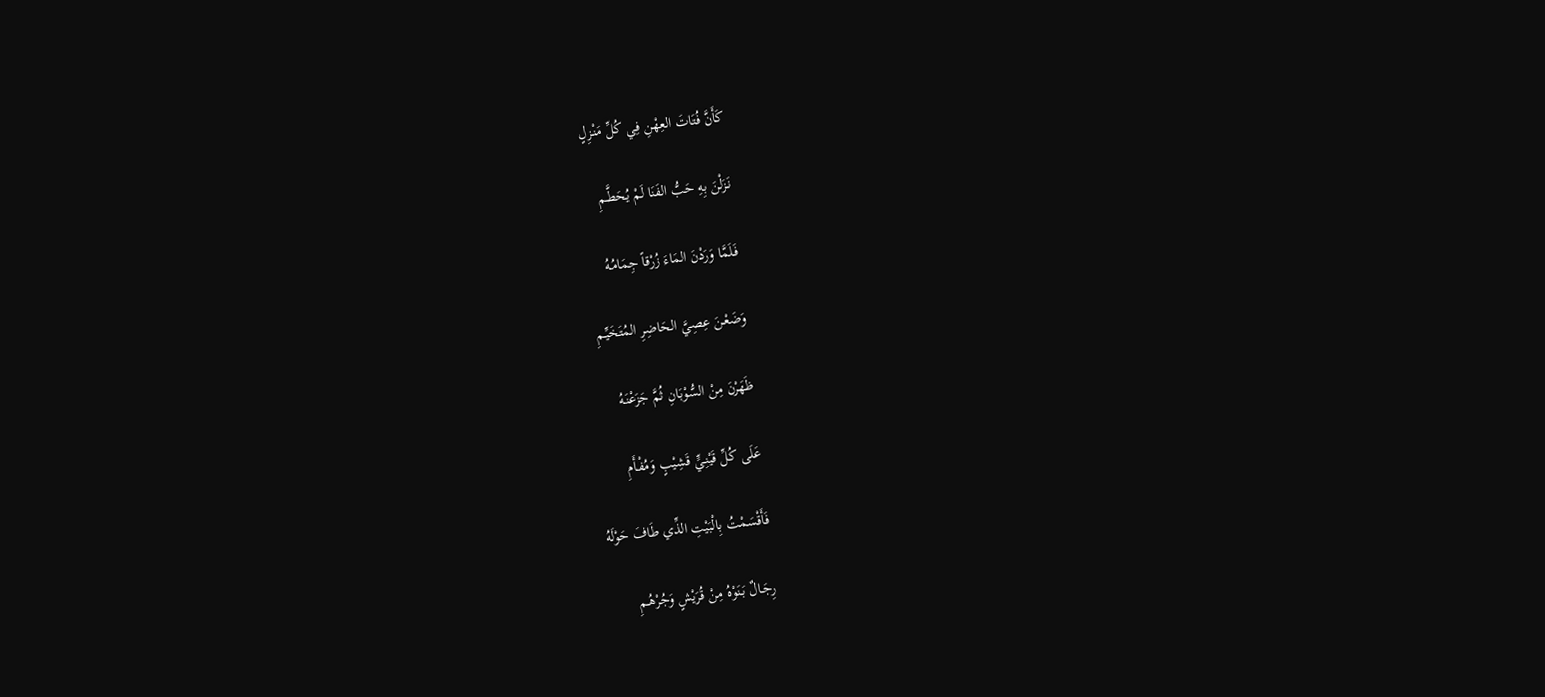كَأَنَّ فُتَاتَ العِهْنِ فِي كُلِّ مَنْـزِلٍ

نَـزَلْنَ بِهِ حَبُّ الفَنَا لَمْ يُحَطَّـمِ

فَـلَمَّا وَرَدْنَ المَاءَ زُرْقاً جِمَامُـهُ

وَضَعْـنَ عِصِيَّ الحَاضِرِ المُتَخَيِّـمِ

ظَهَرْنَ مِنْ السُّوْبَانِ ثُمَّ جَزَعْنَـهُ

عَلَى كُلِّ قَيْنِـيٍّ قَشِيْبٍ وَمُفْـأَمِ

فَأَقْسَمْتُ بِالْبَيْتِ الذِّي طَافَ حَوْلَهُ

رِجَـالٌ بَنَوْهُ مِنْ قُرَيْشٍ وَجُرْهُـمِ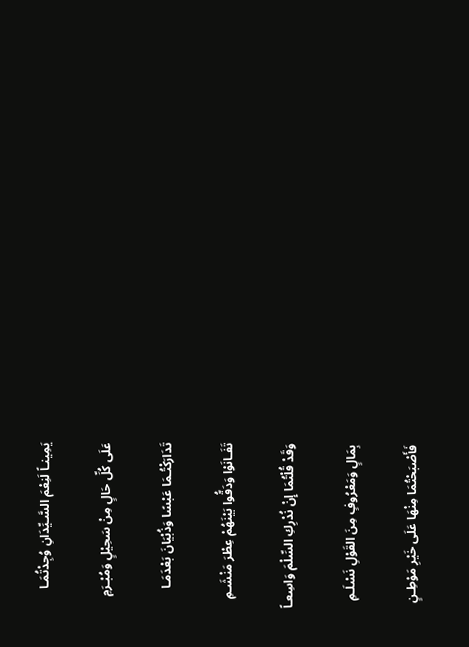يَمِينـاً لَنِعْمَ السَّـيِّدَانِ وُجِدْتُمَـا

عَلَى كُلِّ حَالٍ مِنْ سَحِيْلٍ وَمُبْـرَمِ

تَدَارَكْتُـمَا عَبْسًا وَذُبْيَانَ بَعْدَمَـا

تَفَـانَوْا وَدَقُّوا بَيْنَهُمْ عِطْرَ مَنْشَـمِ

وَقَدْ قُلْتُمَا إِنْ نُدْرِكِ السِّلْمَ وَاسِعـاً

بِمَالٍ وَمَعْرُوفٍ مِنَ القَوْلِ نَسْلَـمِ

فَأَصْبَحْتُمَا مِنْهَا عَلَى خَيْرِ مَوْطِـنٍ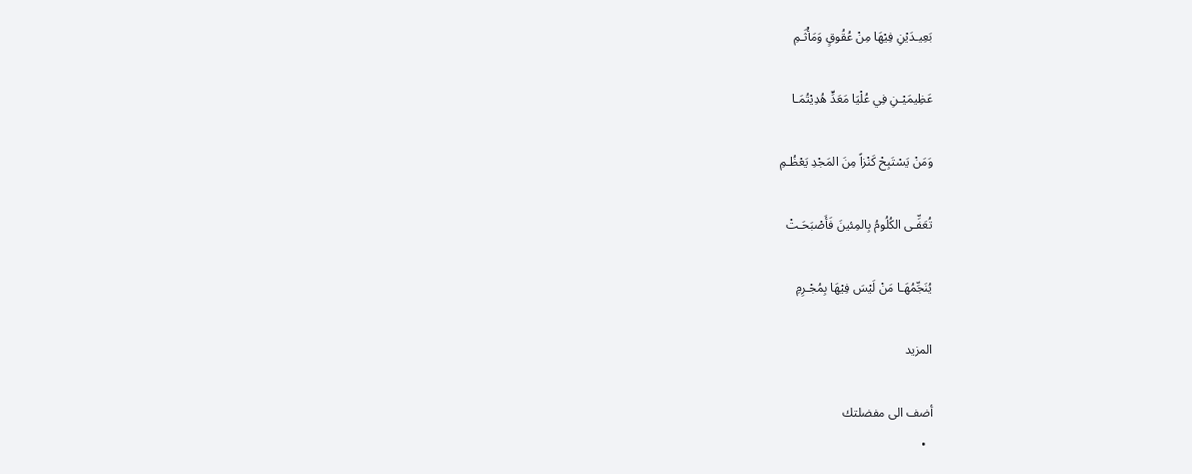بَعِيـدَيْنِ فِيْهَا مِنْ عُقُوقٍ وَمَأْثَـمِ

عَظِيمَيْـنِ فِي عُلْيَا مَعَدٍّ هُدِيْتُمَـا

وَمَنْ يَسْتَبِحْ كَنْزاً مِنَ المَجْدِ يَعْظُـمِ

تُعَفِّـى الكُلُومُ بِالمِئينَ فَأَصْبَحَـتْ

يُنَجِّمُهَـا مَنْ لَيْسَ فِيْهَا بِمُجْـرِمِ

المزيد

أضف الى مفضلتك
  •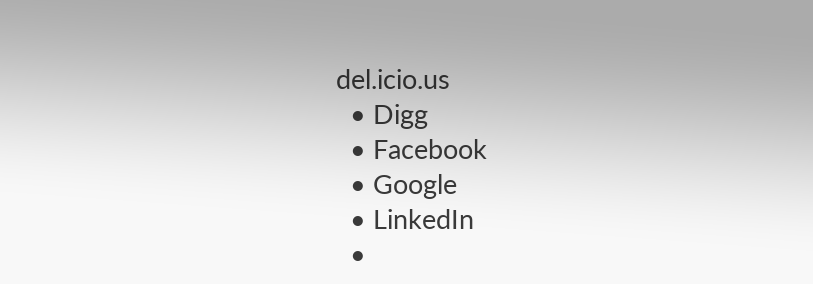del.icio.us
  • Digg
  • Facebook
  • Google
  • LinkedIn
  •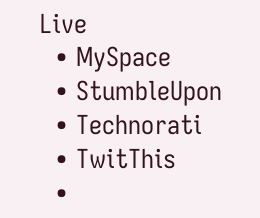Live
  • MySpace
  • StumbleUpon
  • Technorati
  • TwitThis
  •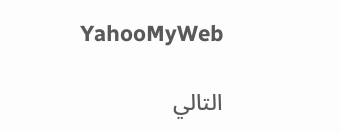YahooMyWeb

التالي